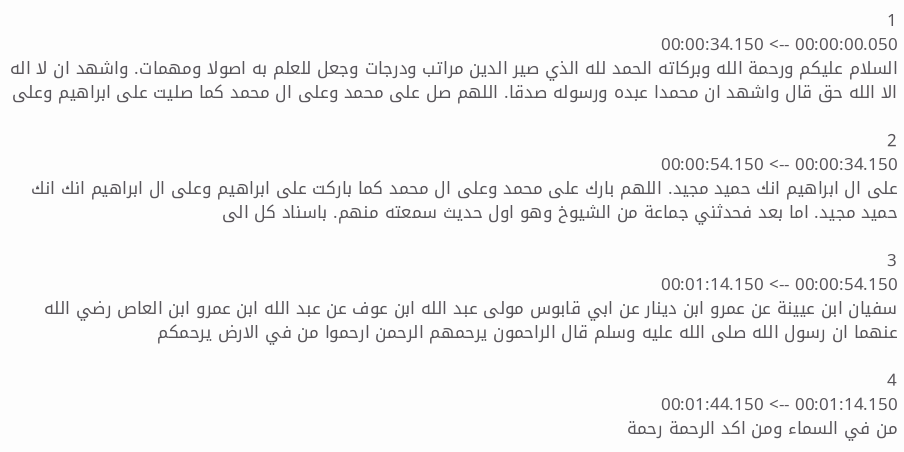1
00:00:00.050 --> 00:00:34.150
السلام عليكم ورحمة الله وبركاته الحمد لله الذي صير الدين مراتب ودرجات وجعل للعلم به اصولا ومهمات. واشهد ان لا اله الا الله حق قال واشهد ان محمدا عبده ورسوله صدقا. اللهم صل على محمد وعلى ال محمد كما صليت على ابراهيم وعلى

2
00:00:34.150 --> 00:00:54.150
على ال ابراهيم انك حميد مجيد. اللهم بارك على محمد وعلى ال محمد كما باركت على ابراهيم وعلى ال ابراهيم انك انك حميد مجيد. اما بعد فحدثني جماعة من الشيوخ وهو اول حديث سمعته منهم. باسناد كل الى

3
00:00:54.150 --> 00:01:14.150
سفيان ابن عيينة عن عمرو ابن دينار عن ابي قابوس مولى عبد الله ابن عوف عن عبد الله ابن عمرو ابن العاص رضي الله عنهما ان رسول الله صلى الله عليه وسلم قال الراحمون يرحمهم الرحمن ارحموا من في الارض يرحمكم

4
00:01:14.150 --> 00:01:44.150
من في السماء ومن اكد الرحمة رحمة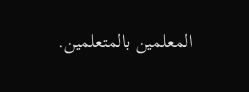المعلمين بالمتعلمين.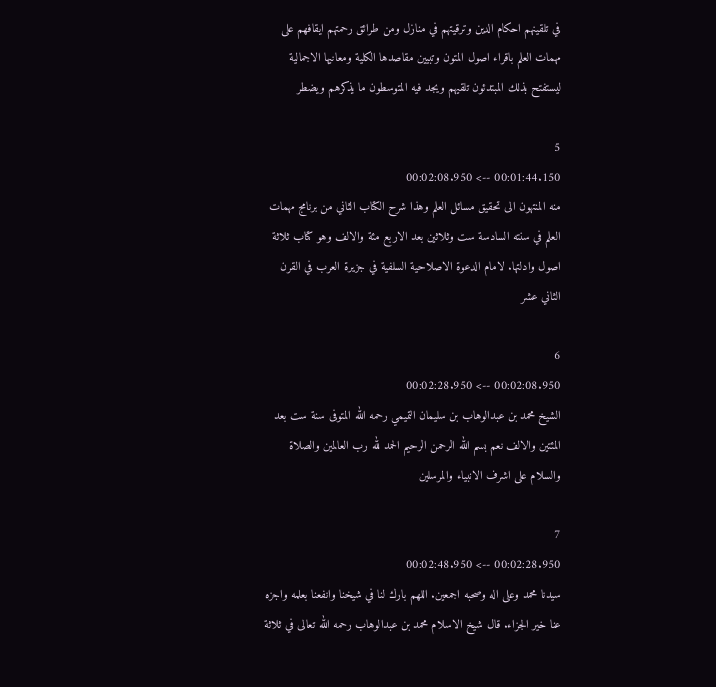في تلقينهم احكام الدين وترقيتهم في منازل ومن طرائق رحمتهم ايقافهم على مهمات العلم باقراء اصول المتون وتبيين مقاصدها الكلية ومعانيها الاجمالية ليستفتح بذلك المبتدئون تلقيهم ويجد فيه المتوسطون ما يذكرهم ويضطر

5
00:01:44.150 --> 00:02:08.950
منه المنتهون الى تحقيق مسائل العلم وهذا شرح الكتاب الثاني من برنامج مهمات العلم في سنته السادسة ست وثلاثين بعد الاربع مئة والالف وهو كتاب ثلاثة اصول وادلتها. لامام الدعوة الاصلاحية السلفية في جزيرة العرب في القرن الثاني عشر

6
00:02:08.950 --> 00:02:28.950
الشيخ محمد بن عبدالوهاب بن سليمان التميمي رحمه الله المتوفى سنة ست بعد المئتين والالف نعم بسم الله الرحمن الرحيم الحمد لله رب العالمين والصلاة والسلام على اشرف الانبياء والمرسلين

7
00:02:28.950 --> 00:02:48.950
سيدنا محمد وعلى اله وصحبه اجمعين. اللهم بارك لنا في شيخنا وانفعنا بعلمه واجزه عنا خير الجزاء. قال شيخ الاسلام محمد بن عبدالوهاب رحمه الله تعالى في ثلاثة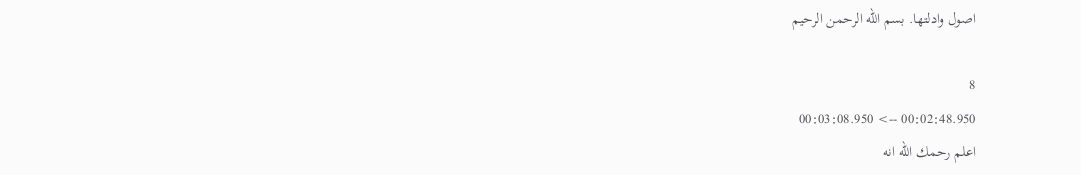اصول وادلتها. بسم الله الرحمن الرحيم

8
00:02:48.950 --> 00:03:08.950
اعلم رحمك الله انه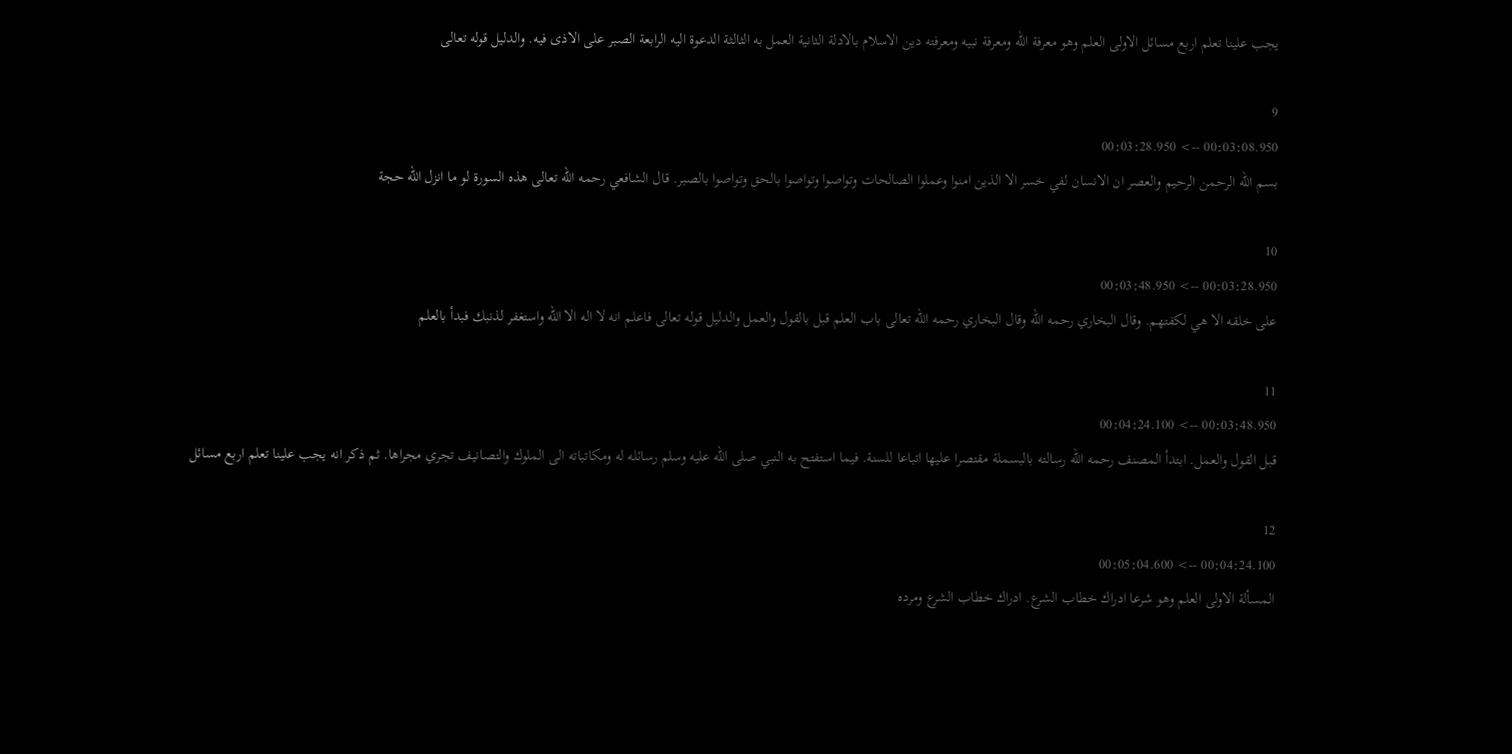يجب علينا تعلم اربع مسائل الاولى العلم وهو معرفة الله ومعرفة نبيه ومعرفته دين الاسلام بالادلة الثانية العمل به الثالثة الدعوة اليه الرابعة الصبر على الاذى فيه. والدليل قوله تعالى

9
00:03:08.950 --> 00:03:28.950
بسم الله الرحمن الرحيم والعصر ان الانسان لفي خسر الا الذين امنوا وعملوا الصالحات وتواصوا وتواصوا بالحق وتواصوا بالصبر. قال الشافعي رحمه الله تعالى هذه السورة لو ما انزل الله حجة

10
00:03:28.950 --> 00:03:48.950
على خلقه الا هي لكفتهم. وقال البخاري رحمه الله وقال البخاري رحمه الله تعالى باب العلم قبل بالقول والعمل والدليل قوله تعالى فاعلم انه لا اله الا الله واستغفر لذنبك فبدأ بالعلم

11
00:03:48.950 --> 00:04:24.100
قبل القول والعمل. ابتدأ المصنف رحمه الله رسالته بالبسملة مقتصرا عليها اتباعا للسنة. فيما استفتح به النبي صلى الله عليه وسلم رسائله له ومكاتباته الى الملوك والتصانيف تجري مجراها. ثم ذكر انه يجب علينا تعلم اربع مسائل

12
00:04:24.100 --> 00:05:04.600
المسألة الاولى العلم وهو شرعا ادراك خطاب الشرع. ادراك خطاب الشرع ومرده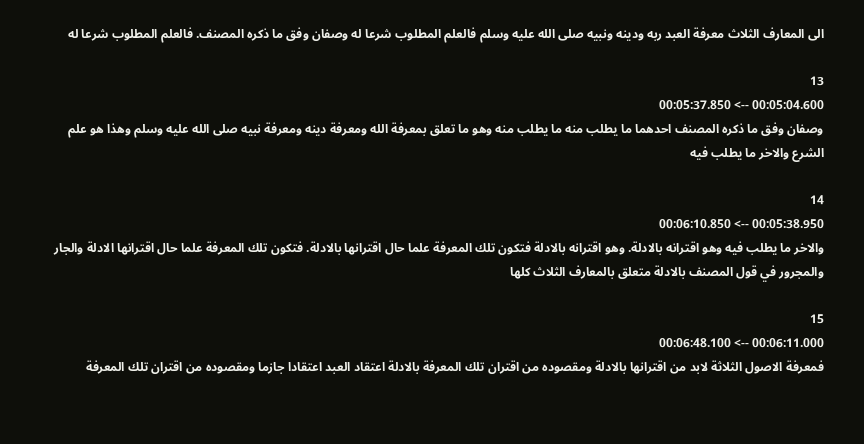الى المعارف الثلاث معرفة العبد ربه ودينه ونبيه صلى الله عليه وسلم فالعلم المطلوب شرعا له وصفان وفق ما ذكره المصنف. فالعلم المطلوب شرعا له

13
00:05:04.600 --> 00:05:37.850
وصفان وفق ما ذكره المصنف احدهما ما يطلب منه ما يطلب منه وهو ما تعلق بمعرفة الله ومعرفة دينه ومعرفة نبيه صلى الله عليه وسلم وهذا هو علم الشرع والاخر ما يطلب فيه

14
00:05:38.950 --> 00:06:10.850
والاخر ما يطلب فيه وهو اقترانه بالادلة. وهو اقترانه بالادلة فتكون تلك المعرفة علما حال اقترانها بالادلة. فتكون تلك المعرفة علما حال اقترانها الادلة والجار والمجرور في قول المصنف بالادلة متعلق بالمعارف الثلاث كلها

15
00:06:11.000 --> 00:06:48.100
فمعرفة الاصول الثلاثة لابد من اقترانها بالادلة ومقصوده من اقتران تلك المعرفة بالادلة اعتقاد العبد اعتقادا جازما ومقصوده من اقتران تلك المعرفة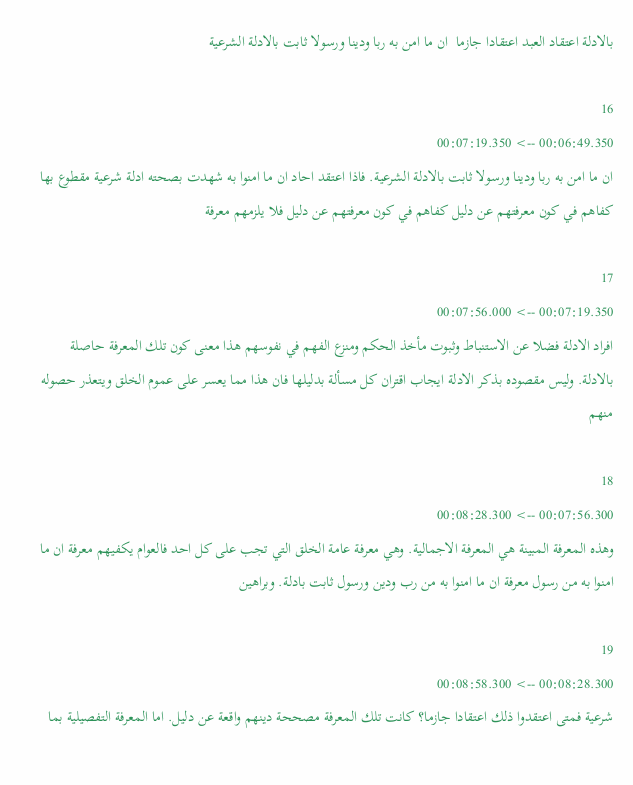بالادلة اعتقاد العبد اعتقادا جازما  ان ما امن به ربا ودينا ورسولا ثابت بالادلة الشرعية

16
00:06:49.350 --> 00:07:19.350
ان ما امن به ربا ودينا ورسولا ثابت بالادلة الشرعية. فاذا اعتقد احاد ان ما امنوا به شهدت بصحته ادلة شرعية مقطوع بها كفاهم في كون معرفتهم عن دليل كفاهم في كون معرفتهم عن دليل فلا يلزمهم معرفة

17
00:07:19.350 --> 00:07:56.000
افراد الادلة فضلا عن الاستنباط وثبوت مأخذ الحكم ومنزع الفهم في نفوسهم هذا معنى كون تلك المعرفة حاصلة بالادلة. وليس مقصوده بذكر الادلة ايجاب اقتران كل مسألة بدليلها فان هذا مما يعسر على عموم الخلق ويتعذر حصوله منهم

18
00:07:56.300 --> 00:08:28.300
وهذه المعرفة المبينة هي المعرفة الاجمالية. وهي معرفة عامة الخلق التي تجب على كل احد فالعوام يكفيهم معرفة ان ما امنوا به من رسول معرفة ان ما امنوا به من رب ودين ورسول ثابت بادلة. وبراهين

19
00:08:28.300 --> 00:08:58.300
شرعية فمتى اعتقدوا ذلك اعتقادا جازما؟ كانت تلك المعرفة مصححة دينهم واقعة عن دليل. اما المعرفة التفصيلية بما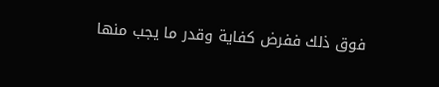فوق ذلك ففرض كفاية وقدر ما يجب منها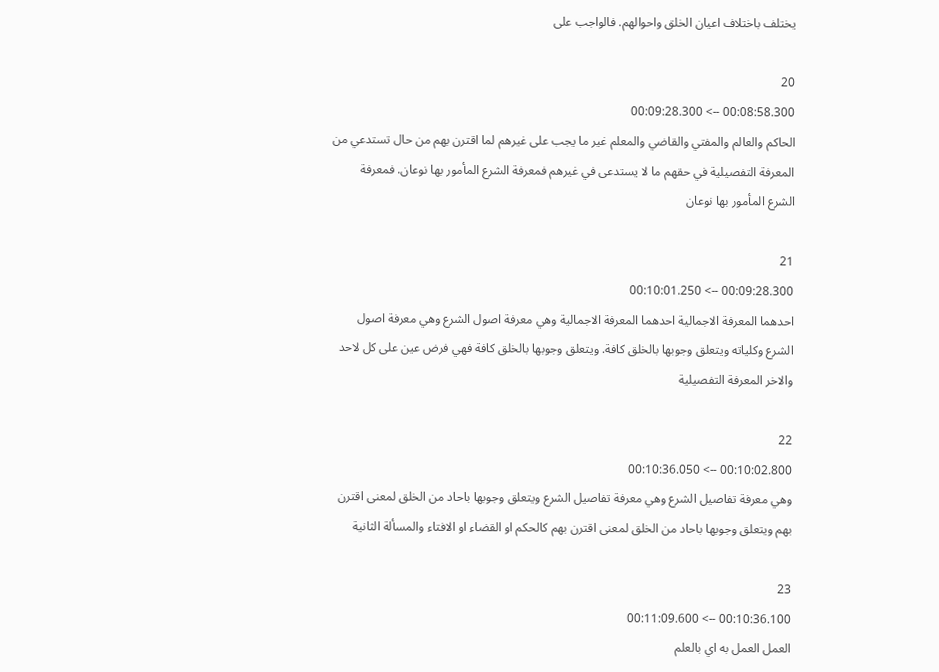يختلف باختلاف اعيان الخلق واحوالهم. فالواجب على

20
00:08:58.300 --> 00:09:28.300
الحاكم والعالم والمفتي والقاضي والمعلم غير ما يجب على غيرهم لما اقترن بهم من حال تستدعي من المعرفة التفصيلية في حقهم ما لا يستدعى في غيرهم فمعرفة الشرع المأمور بها نوعان. فمعرفة الشرع المأمور بها نوعان

21
00:09:28.300 --> 00:10:01.250
احدهما المعرفة الاجمالية احدهما المعرفة الاجمالية وهي معرفة اصول الشرع وهي معرفة اصول الشرع وكلياته ويتعلق وجوبها بالخلق كافة. ويتعلق وجوبها بالخلق كافة فهي فرض عين على كل لاحد والاخر المعرفة التفصيلية

22
00:10:02.800 --> 00:10:36.050
وهي معرفة تفاصيل الشرع وهي معرفة تفاصيل الشرع ويتعلق وجوبها باحاد من الخلق لمعنى اقترن بهم ويتعلق وجوبها باحاد من الخلق لمعنى اقترن بهم كالحكم او القضاء او الافتاء والمسألة الثانية

23
00:10:36.100 --> 00:11:09.600
العمل العمل به اي بالعلم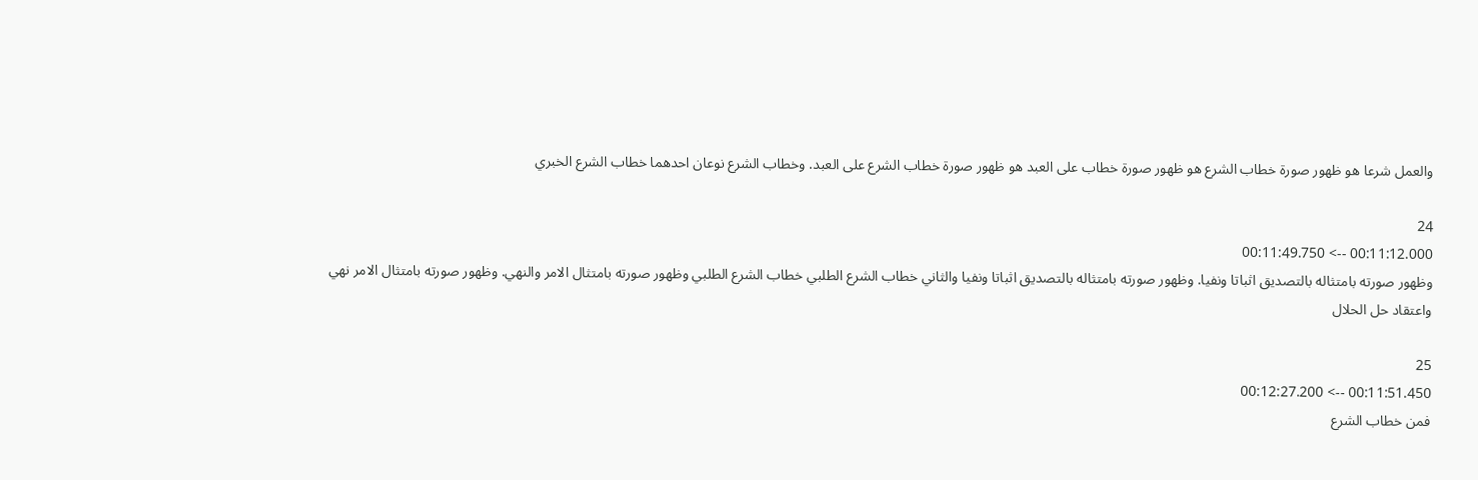والعمل شرعا هو ظهور صورة خطاب الشرع هو ظهور صورة خطاب على العبد هو ظهور صورة خطاب الشرع على العبد. وخطاب الشرع نوعان احدهما خطاب الشرع الخبري

24
00:11:12.000 --> 00:11:49.750
وظهور صورته بامتثاله بالتصديق اثباتا ونفيا. وظهور صورته بامتثاله بالتصديق اثباتا ونفيا والثاني خطاب الشرع الطلبي خطاب الشرع الطلبي وظهور صورته بامتثال الامر والنهي. وظهور صورته بامتثال الامر نهي واعتقاد حل الحلال

25
00:11:51.450 --> 00:12:27.200
فمن خطاب الشرع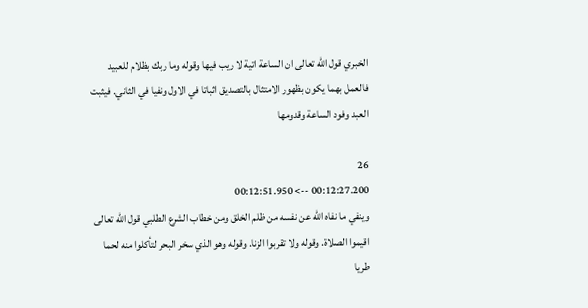الخبري قول الله تعالى ان الساعة اتية لا ريب فيها وقوله وما ربك بظلام للعبيد فالعمل بهما يكون بظهور الامتثال بالتصديق اثباتا في الاول ونفيا في الثاني. فيثبت العبد وفود الساعة وقدومها

26
00:12:27.200 --> 00:12:51.950
وينفي ما نفاه الله عن نفسه من ظلم الخلق ومن خطاب الشرع الطلبي قول الله تعالى اقيموا الصلاة. وقوله ولا تقربوا الزنا. وقوله وهو الذي سخر البحر لتأكلوا منه لحما طريا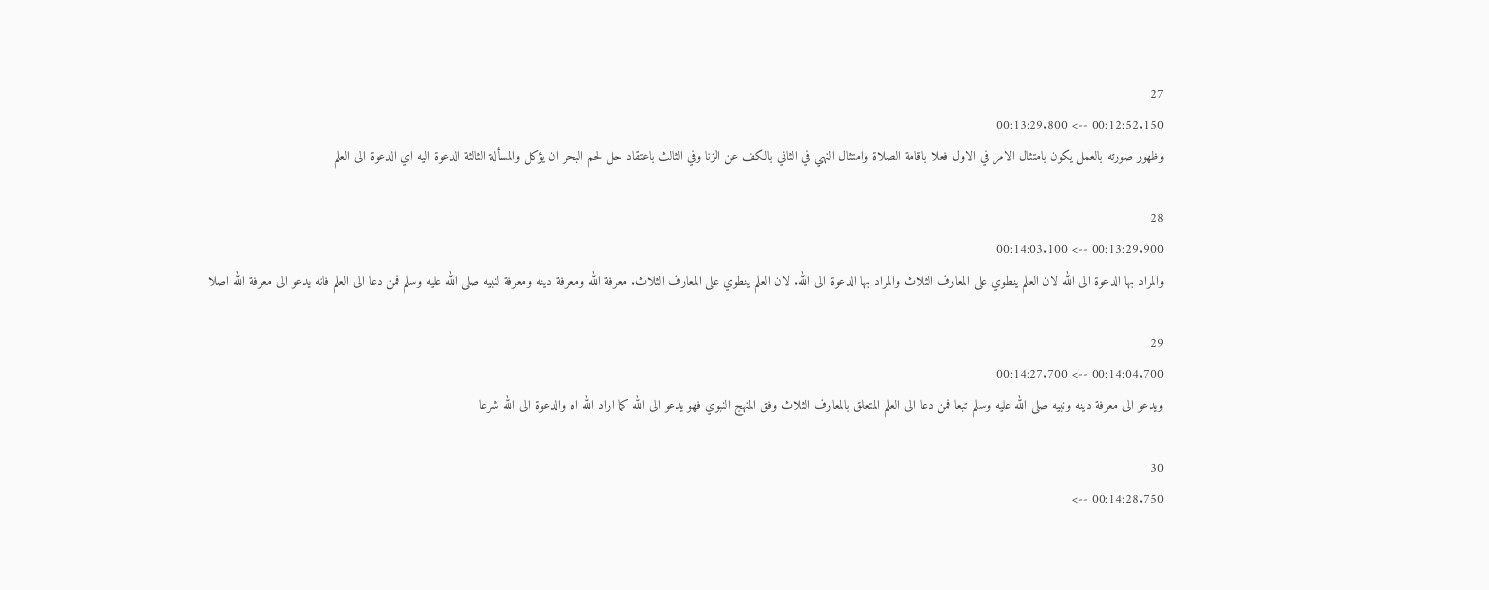27
00:12:52.150 --> 00:13:29.800
وظهور صورته بالعمل يكون بامتثال الامر في الاول فعلا باقامة الصلاة وامتثال النهي في الثاني بالكف عن الزنا وفي الثالث باعتقاد حل لحم البحر ان يؤكل والمسألة الثالثة الدعوة اليه اي الدعوة الى العلم

28
00:13:29.900 --> 00:14:03.100
والمراد بها الدعوة الى الله لان العلم ينطوي على المعارف الثلاث والمراد بها الدعوة الى الله. لان العلم ينطوي على المعارف الثلاث. معرفة الله ومعرفة دينه ومعرفة لنبيه صلى الله عليه وسلم فمن دعا الى العلم فانه يدعو الى معرفة الله اصلا

29
00:14:04.700 --> 00:14:27.700
ويدعو الى معرفة دينه ونبيه صلى الله عليه وسلم تبعا فمن دعا الى العلم المتعلق بالمعارف الثلاث وفق المنهج النبوي فهو يدعو الى الله كما اراد الله اه والدعوة الى الله شرعا

30
00:14:28.750 -->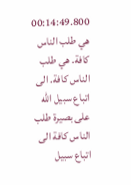00:14:49.800
هي طلب الناس كافة. هي طلب الناس كافة. الى اتباع سبيل الله على بصيرة طلب الناس كافة الى اتباع سبيل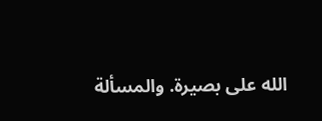الله على بصيرة. والمسألة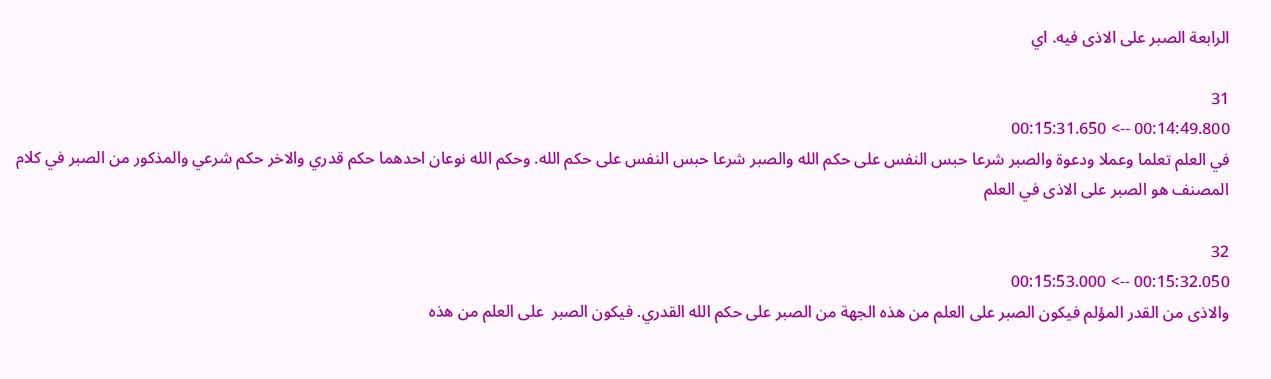الرابعة الصبر على الاذى فيه. اي

31
00:14:49.800 --> 00:15:31.650
في العلم تعلما وعملا ودعوة والصبر شرعا حبس النفس على حكم الله والصبر شرعا حبس النفس على حكم الله. وحكم الله نوعان احدهما حكم قدري والاخر حكم شرعي والمذكور من الصبر في كلام المصنف هو الصبر على الاذى في العلم

32
00:15:32.050 --> 00:15:53.000
والاذى من القدر المؤلم فيكون الصبر على العلم من هذه الجهة من الصبر على حكم الله القدري. فيكون الصبر  على العلم من هذه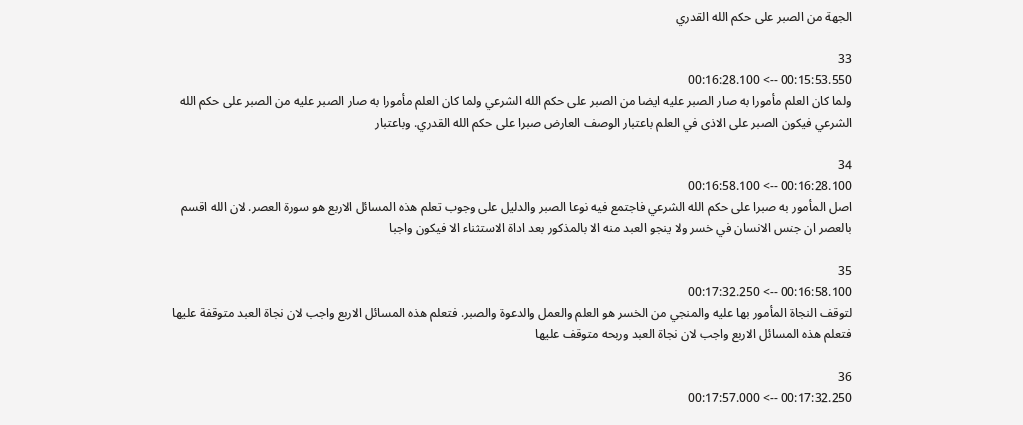الجهة من الصبر على حكم الله القدري

33
00:15:53.550 --> 00:16:28.100
ولما كان العلم مأمورا به صار الصبر عليه ايضا من الصبر على حكم الله الشرعي ولما كان العلم مأمورا به صار الصبر عليه من الصبر على حكم الله الشرعي فيكون الصبر على الاذى في العلم باعتبار الوصف العارض صبرا على حكم الله القدري. وباعتبار

34
00:16:28.100 --> 00:16:58.100
اصل المأمور به صبرا على حكم الله الشرعي فاجتمع فيه نوعا الصبر والدليل على وجوب تعلم هذه المسائل الاربع هو سورة العصر. لان الله اقسم بالعصر ان جنس الانسان في خسر ولا ينجو العبد منه الا بالمذكور بعد اداة الاستثناء الا فيكون واجبا

35
00:16:58.100 --> 00:17:32.250
لتوقف النجاة المأمور بها عليه والمنجي من الخسر هو العلم والعمل والدعوة والصبر. فتعلم هذه المسائل الاربع واجب لان نجاة العبد متوقفة عليها فتعلم هذه المسائل الاربع واجب لان نجاة العبد وربحه متوقف عليها

36
00:17:32.250 --> 00:17:57.000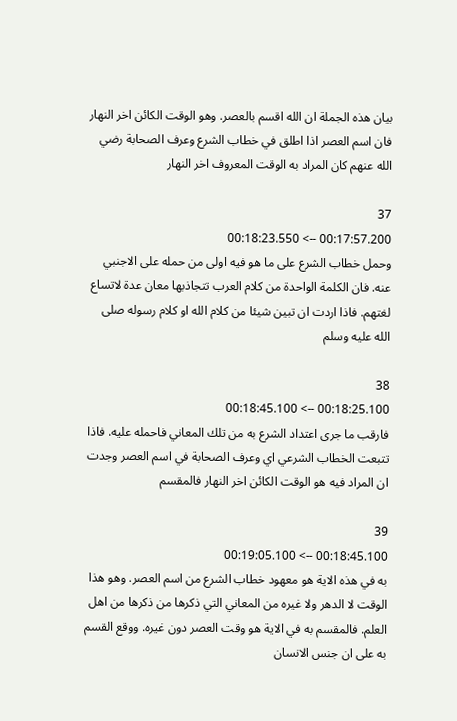بيان هذه الجملة ان الله اقسم بالعصر. وهو الوقت الكائن اخر النهار فان اسم العصر اذا اطلق في خطاب الشرع وعرف الصحابة رضي الله عنهم كان المراد به الوقت المعروف اخر النهار

37
00:17:57.200 --> 00:18:23.550
وحمل خطاب الشرع على ما هو فيه اولى من حمله على الاجنبي عنه. فان الكلمة الواحدة من كلام العرب تتجاذبها معان عدة لاتساع لغتهم. فاذا اردت ان تبين شيئا من كلام الله او كلام رسوله صلى الله عليه وسلم

38
00:18:25.100 --> 00:18:45.100
فارقب ما جرى اعتداد الشرع به من تلك المعاني فاحمله عليه. فاذا تتبعت الخطاب الشرعي اي وعرف الصحابة في اسم العصر وجدت ان المراد فيه هو الوقت الكائن اخر النهار فالمقسم

39
00:18:45.100 --> 00:19:05.100
به في هذه الاية هو معهود خطاب الشرع من اسم العصر. وهو هذا الوقت لا الدهر ولا غيره من المعاني التي ذكرها من ذكرها من اهل العلم. فالمقسم به في الاية هو وقت العصر دون غيره. ووقع القسم به على ان جنس الانسان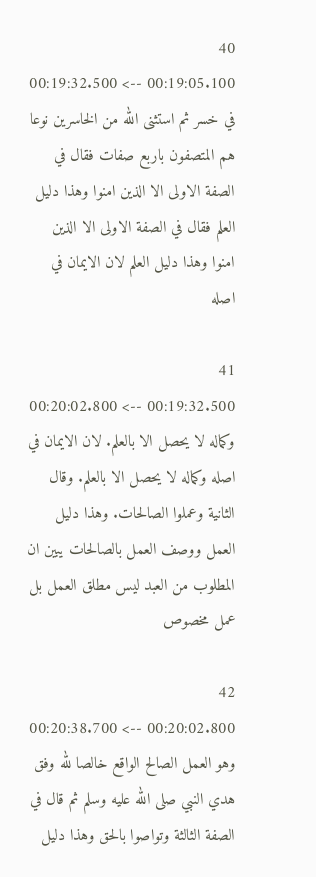40
00:19:05.100 --> 00:19:32.500
في خسر ثم استثنى الله من الخاسرين نوعا هم المتصفون باربع صفات فقال في الصفة الاولى الا الذين امنوا وهذا دليل العلم فقال في الصفة الاولى الا الذين امنوا وهذا دليل العلم لان الايمان في اصله

41
00:19:32.500 --> 00:20:02.800
وكماله لا يحصل الا بالعلم. لان الايمان في اصله وكماله لا يحصل الا بالعلم. وقال الثانية وعملوا الصالحات. وهذا دليل العمل ووصف العمل بالصالحات يبين ان المطلوب من العبد ليس مطلق العمل بل عمل مخصوص

42
00:20:02.800 --> 00:20:38.700
وهو العمل الصالح الواقع خالصا لله وفق هدي النبي صلى الله عليه وسلم ثم قال في الصفة الثالثة وتواصوا بالحق وهذا دليل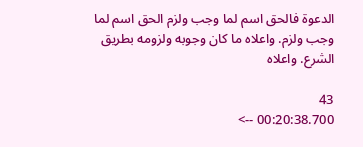الدعوة فالحق اسم لما وجب ولزم الحق اسم لما وجب ولزم. واعلاه ما كان وجوبه ولزومه بطريق الشرع. واعلاه

43
00:20:38.700 -->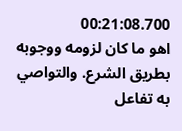00:21:08.700
اهو ما كان لزومه ووجوبه بطريق الشرع. والتواصي به تفاعل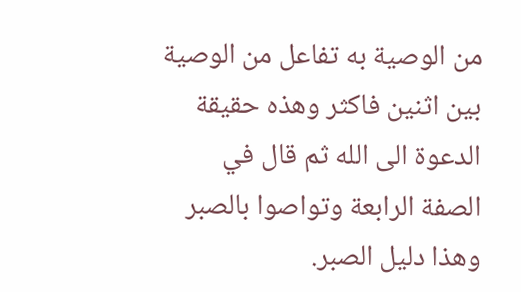من الوصية به تفاعل من الوصية بين اثنين فاكثر وهذه حقيقة الدعوة الى الله ثم قال في الصفة الرابعة وتواصوا بالصبر وهذا دليل الصبر.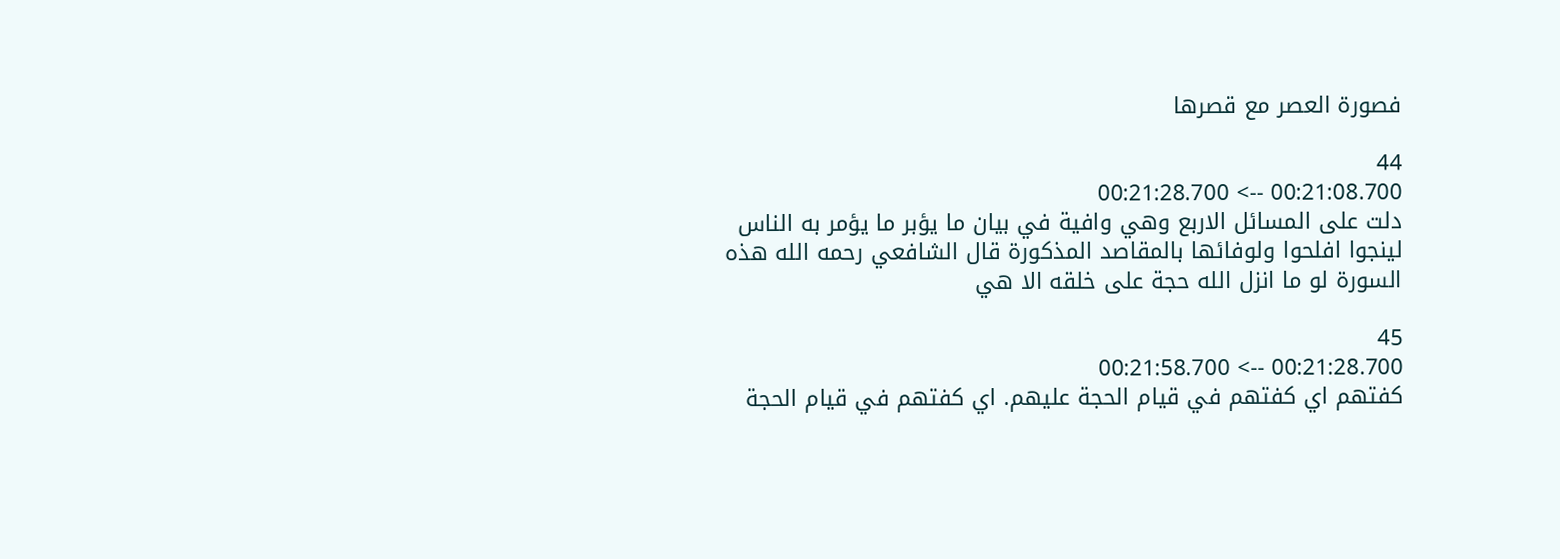فصورة العصر مع قصرها

44
00:21:08.700 --> 00:21:28.700
دلت على المسائل الاربع وهي وافية في بيان ما يؤبر ما يؤمر به الناس لينجوا افلحوا ولوفائها بالمقاصد المذكورة قال الشافعي رحمه الله هذه السورة لو ما انزل الله حجة على خلقه الا هي

45
00:21:28.700 --> 00:21:58.700
كفتهم اي كفتهم في قيام الحجة عليهم. اي كفتهم في قيام الحجة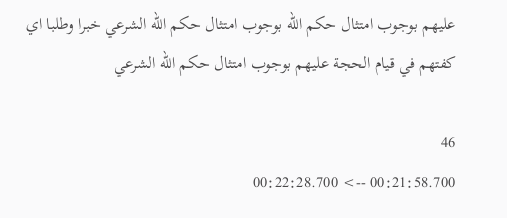عليهم بوجوب امتثال حكم الله بوجوب امتثال حكم الله الشرعي خبرا وطلبا اي كفتهم في قيام الحجة عليهم بوجوب امتثال حكم الله الشرعي

46
00:21:58.700 --> 00:22:28.700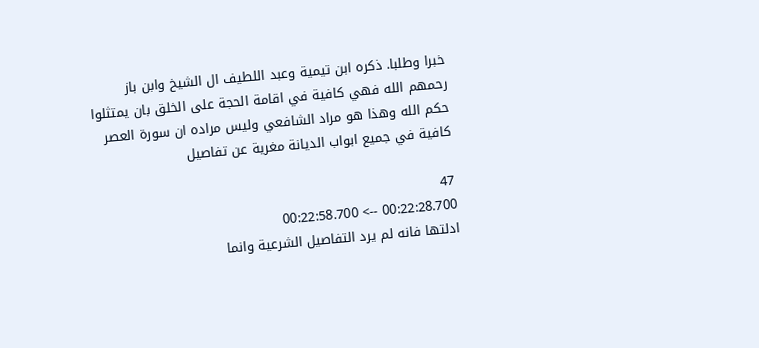خبرا وطلبا. ذكره ابن تيمية وعبد اللطيف ال الشيخ وابن باز رحمهم الله فهي كافية في اقامة الحجة على الخلق بان يمتثلوا حكم الله وهذا هو مراد الشافعي وليس مراده ان سورة العصر كافية في جميع ابواب الديانة مغرية عن تفاصيل

47
00:22:28.700 --> 00:22:58.700
ادلتها فانه لم يرد التفاصيل الشرعية وانما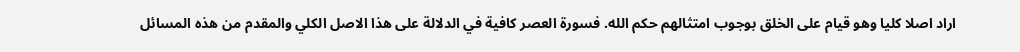اراد اصلا كليا وهو قيام على الخلق بوجوب امتثالهم حكم الله. فسورة العصر كافية في الدلالة على هذا الاصل الكلي والمقدم من هذه المسائل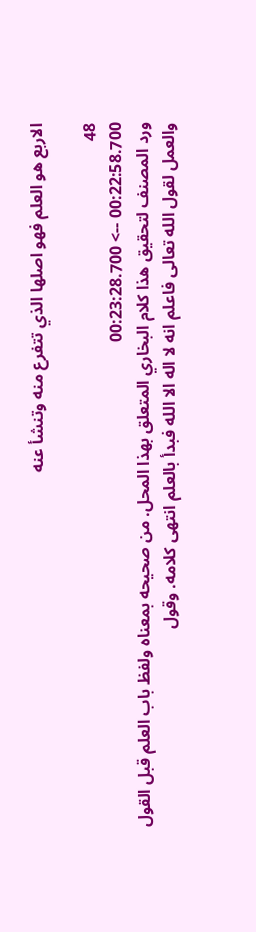الاربع هو العلم فهو اصلها الذي تتفرع منه وتنشأ عنه

48
00:22:58.700 --> 00:23:28.700
ورد المصنف لتحقيق هذا كلام البخاري المتعلق بهذا المحل. من صحيحه بمعناه ولفظ باب العلم قبل القول والعمل لقول الله تعالى فاعلم انه لا اله الا الله فبدأ بالعلم انتهى كلامه. وقول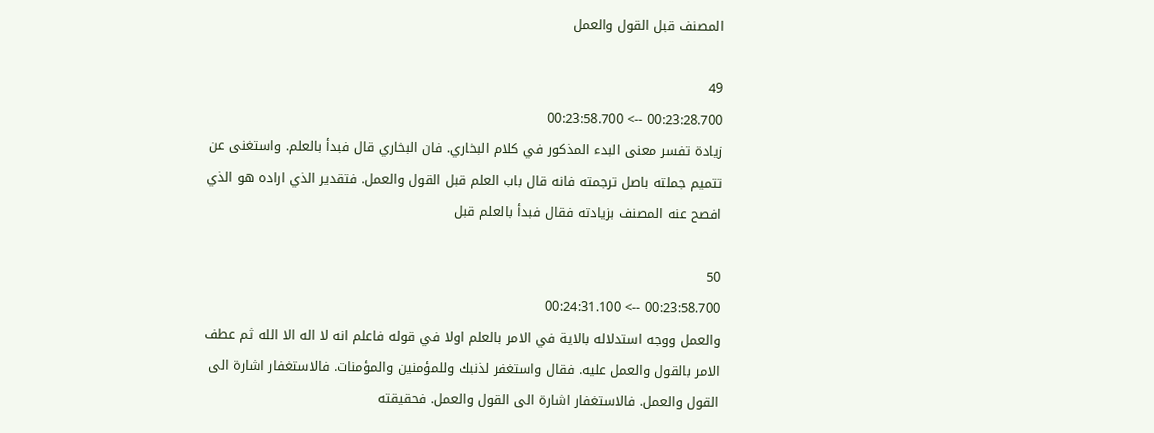المصنف قبل القول والعمل

49
00:23:28.700 --> 00:23:58.700
زيادة تفسر معنى البدء المذكور في كلام البخاري. فان البخاري قال فبدأ بالعلم. واستغنى عن تتميم جملته باصل ترجمته فانه قال باب العلم قبل القول والعمل. فتقدير الذي اراده هو الذي افصح عنه المصنف بزيادته فقال فبدأ بالعلم قبل

50
00:23:58.700 --> 00:24:31.100
والعمل ووجه استدلاله بالاية في الامر بالعلم اولا في قوله فاعلم انه لا اله الا الله ثم عطف الامر بالقول والعمل عليه. فقال واستغفر لذنبك وللمؤمنين والمؤمنات. فالاستغفار اشارة الى القول والعمل. فالاستغفار اشارة الى القول والعمل. فحقيقته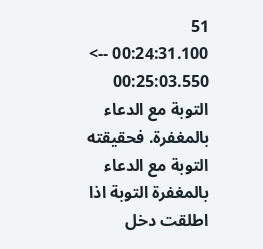51
00:24:31.100 --> 00:25:03.550
التوبة مع الدعاء بالمغفرة. فحقيقته التوبة مع الدعاء بالمغفرة التوبة اذا اطلقت دخل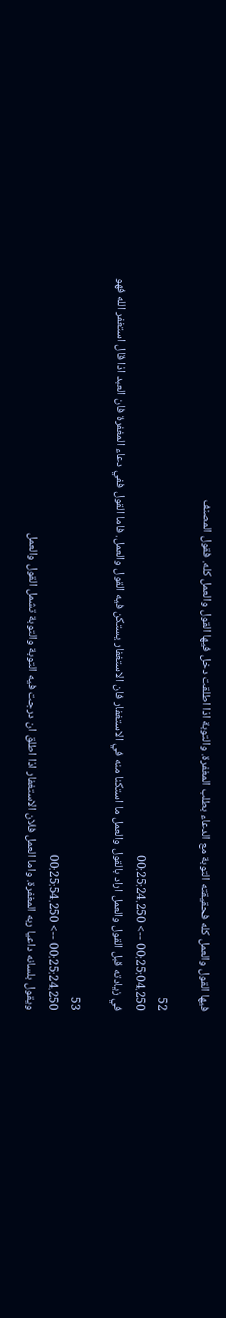فيها القول والعمل كله فحقيقته التوبة مع الدعاء بطلب المغفرة. والتوبة اذا اطلقت دخل فيها القول والعمل كله. فقول المصنف

52
00:25:04.250 --> 00:25:24.250
في زيادته قبل القول والعمل اراد بالقول والعمل ما استكنا منه في الاستغفار فان الاستغفار يستكن فيه القول والعمل. فاما القول ففي دعاء المغفرة فان العبد اذا قال استغفر الله فهو

53
00:25:24.250 --> 00:25:54.250
ويقول بلسانه داعيا ربه المغفرة. واما العمل فلان الاستغفار اذا اطلق ان درجت فيه التوبة والتوبة تشمل القول والعمل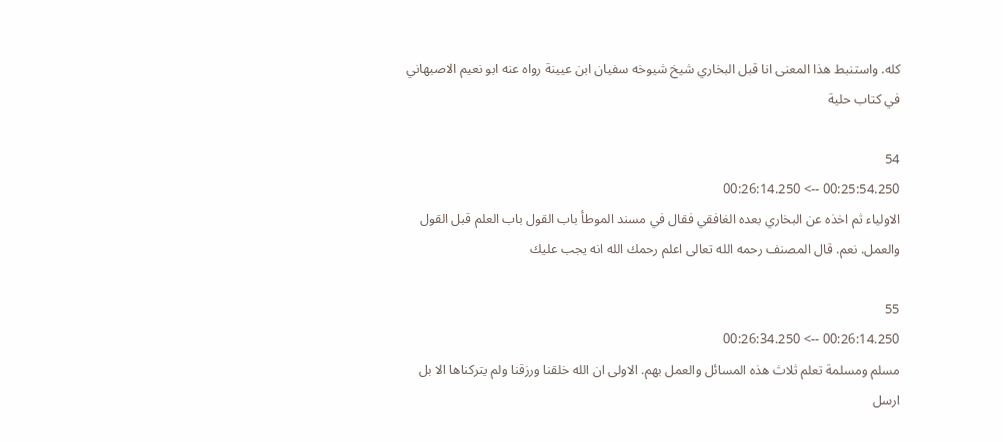كله. واستنبط هذا المعنى انا قبل البخاري شيخ شيوخه سفيان ابن عيينة رواه عنه ابو نعيم الاصبهاني في كتاب حلية

54
00:25:54.250 --> 00:26:14.250
الاولياء ثم اخذه عن البخاري بعده الغافقي فقال في مسند الموطأ باب القول باب العلم قبل القول والعمل. نعم. قال المصنف رحمه الله تعالى اعلم رحمك الله انه يجب عليك

55
00:26:14.250 --> 00:26:34.250
مسلم ومسلمة تعلم ثلاث هذه المسائل والعمل بهم. الاولى ان الله خلقنا ورزقنا ولم يتركناها الا بل ارسل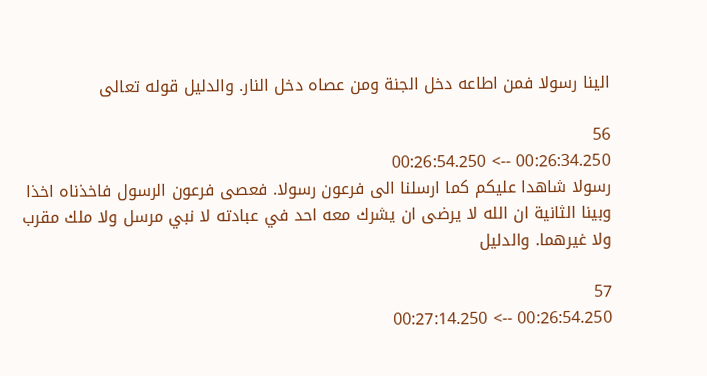الينا رسولا فمن اطاعه دخل الجنة ومن عصاه دخل النار. والدليل قوله تعالى

56
00:26:34.250 --> 00:26:54.250
رسولا شاهدا عليكم كما ارسلنا الى فرعون رسولا. فعصى فرعون الرسول فاخذناه اخذا وبينا الثانية ان الله لا يرضى ان يشرك معه احد في عبادته لا نبي مرسل ولا ملك مقرب ولا غيرهما. والدليل

57
00:26:54.250 --> 00:27:14.250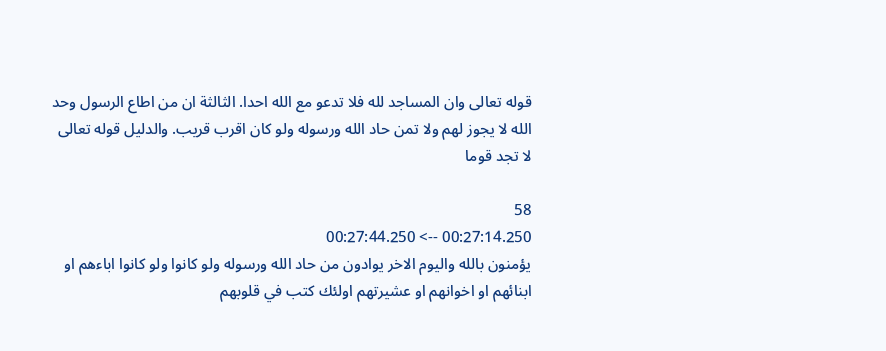قوله تعالى وان المساجد لله فلا تدعو مع الله احدا. الثالثة ان من اطاع الرسول وحد الله لا يجوز لهم ولا تمن حاد الله ورسوله ولو كان اقرب قريب. والدليل قوله تعالى لا تجد قوما

58
00:27:14.250 --> 00:27:44.250
يؤمنون بالله واليوم الاخر يوادون من حاد الله ورسوله ولو كانوا ولو كانوا اباءهم او ابنائهم او اخوانهم او عشيرتهم اولئك كتب في قلوبهم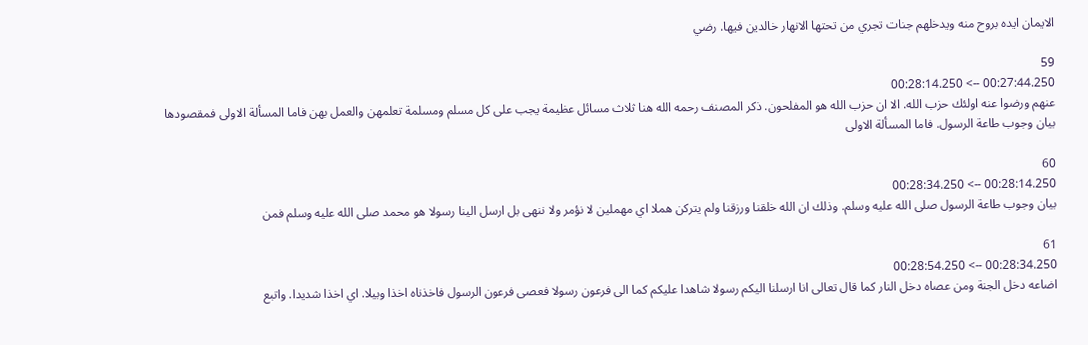الايمان ايده بروح منه ويدخلهم جنات تجري من تحتها الانهار خالدين فيها. رضي

59
00:27:44.250 --> 00:28:14.250
عنهم ورضوا عنه اولئك حزب الله. الا ان حزب الله هو المفلحون. ذكر المصنف رحمه الله هنا ثلاث مسائل عظيمة يجب على كل مسلم ومسلمة تعلمهن والعمل بهن فاما المسألة الاولى فمقصودها بيان وجوب طاعة الرسول. فاما المسألة الاولى

60
00:28:14.250 --> 00:28:34.250
بيان وجوب طاعة الرسول صلى الله عليه وسلم. وذلك ان الله خلقنا ورزقنا ولم يتركن هملا اي مهملين لا نؤمر ولا ننهى بل ارسل الينا رسولا هو محمد صلى الله عليه وسلم فمن

61
00:28:34.250 --> 00:28:54.250
اضاعه دخل الجنة ومن عصاه دخل النار كما قال تعالى انا ارسلنا اليكم رسولا شاهدا عليكم كما الى فرعون رسولا فعصى فرعون الرسول فاخذناه اخذا وبيلا. اي اخذا شديدا. واتبع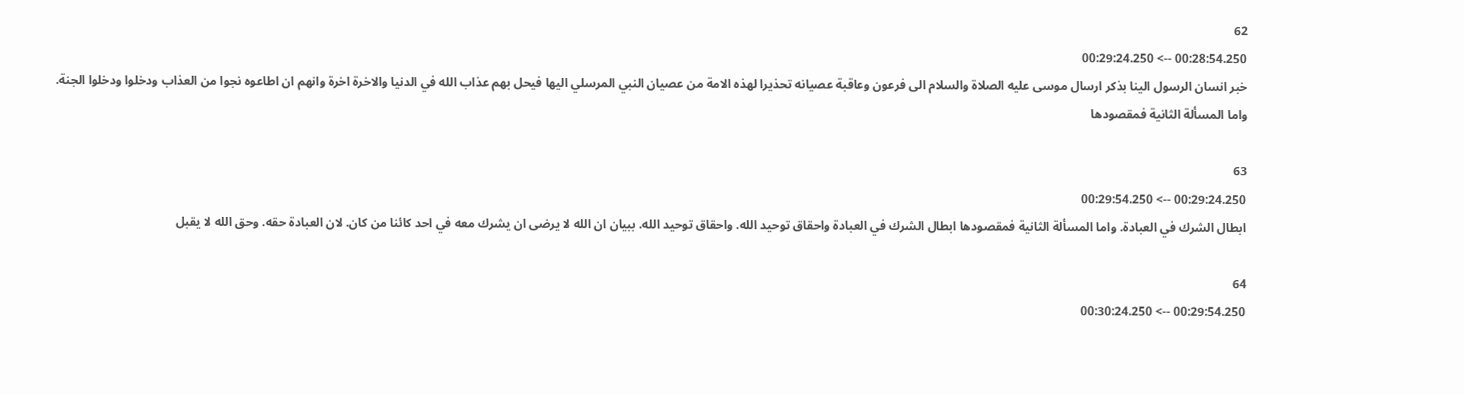62
00:28:54.250 --> 00:29:24.250
خبر انسان الرسول الينا بذكر ارسال موسى عليه الصلاة والسلام الى فرعون وعاقبة عصيانه تحذيرا لهذه الامة من عصيان النبي المرسلي اليها فيحل بهم عذاب الله في الدنيا والاخرة اخرة وانهم ان اطاعوه نجوا من العذاب ودخلوا ودخلوا الجنة. واما المسألة الثانية فمقصودها

63
00:29:24.250 --> 00:29:54.250
ابطال الشرك في العبادة. واما المسألة الثانية فمقصودها ابطال الشرك في العبادة واحقاق توحيد الله. واحقاق توحيد الله. ببيان ان الله لا يرضى ان يشرك معه في احد كائنا من كان. لان العبادة حقه. وحق الله لا يقبل

64
00:29:54.250 --> 00:30:24.250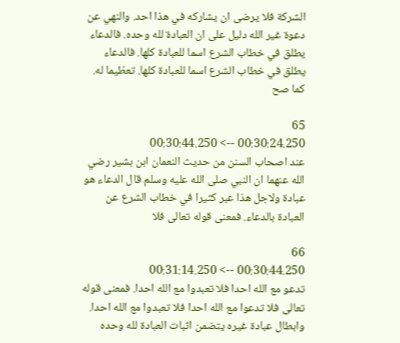الشركة فلا يرضى ان يشاركه في هذا احد. والنهي عن دعوة غير الله دليل على ان العبادة لله وحده. فالدعاء يطلق في خطاب الشرع اسما للعبادة كلها. فالدعاء يطلق في خطاب الشرع اسما للعبادة كلها. تعظيما له. كما صح

65
00:30:24.250 --> 00:30:44.250
عند اصحاب السنن من حديث النعمان ابن بشير رضي الله عنهما ان النبي صلى الله عليه وسلم قال الدعاء هو عبادة ولاجل هذا عبر كثيرا في خطاب الشرع عن العبادة بالدعاء. فمعنى قوله تعالى فلا

66
00:30:44.250 --> 00:31:14.250
تدعو مع الله احدا فلا تعبدوا مع الله احدا. فمعنى قوله تعالى فلا تدعوا مع الله احدا فلا تعبدوا مع الله احدا. وابطال عبادة غيره يتضمن اثبات العبادة لله وحده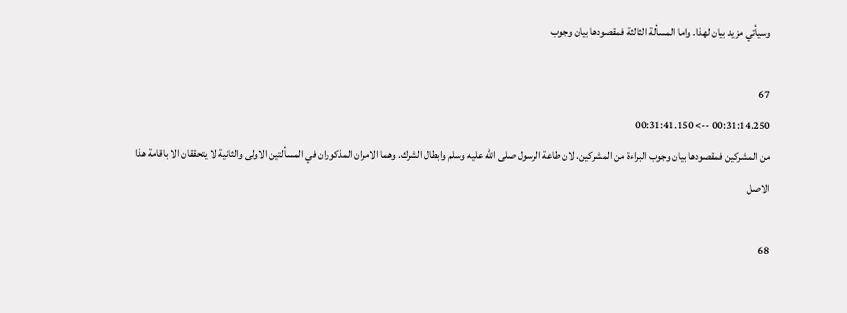وسيأتي مزيد بيان لهذا. واما المسألة الثالثة فمقصودها بيان وجوب

67
00:31:14.250 --> 00:31:41.150
من المشركين فمقصودها بيان وجوب البراءة من المشركين. لان طاعة الرسول صلى الله عليه وسلم وابطال الشرك. وهما الامران المذكوران في المسألتين الاولى والثانية لا يتحققان الا باقامة هذا الاصل

68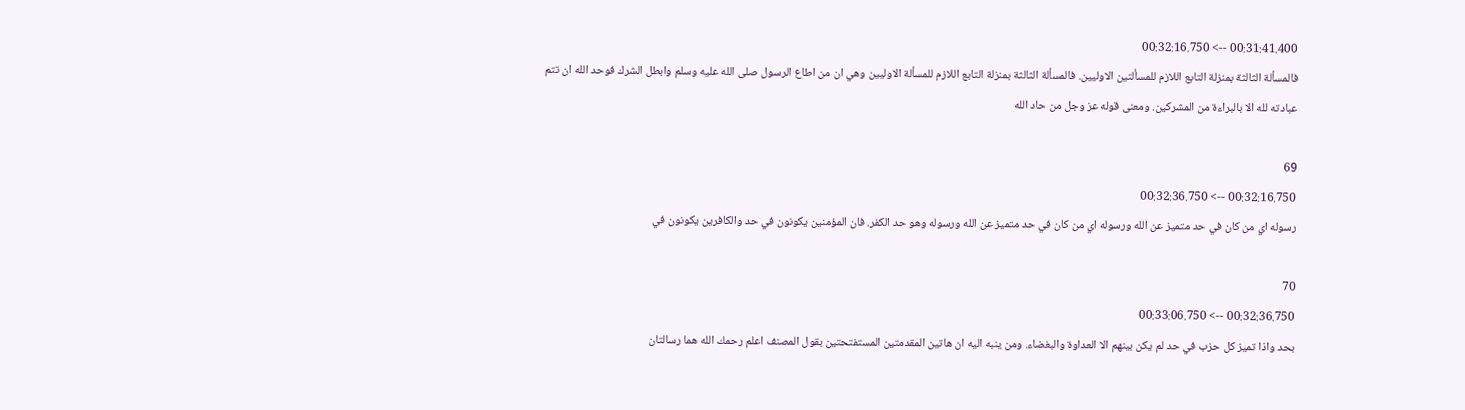00:31:41.400 --> 00:32:16.750
فالمسألة الثالثة بمنزلة التابع اللازم للمسألتين الاوليين. فالمسألة الثالثة بمنزلة التابع اللازم للمسألة الاوليين وهي ان من اطاع الرسول صلى الله عليه وسلم وابطل الشرك فوحد الله ان تتم عبادته لله الا بالبراءة من المشركين. ومعنى قوله عز وجل من حاد الله

69
00:32:16.750 --> 00:32:36.750
رسوله اي من كان في حد متميز عن الله ورسوله اي من كان في حد متميز عن الله ورسوله وهو حد الكفر. فان المؤمنين يكونون في حد والكافرين يكونون في

70
00:32:36.750 --> 00:33:06.750
بحد واذا تميز كل حزب في حد لم يكن بينهم الا العداوة والبغضاء. ومن ينبه اليه ان هاتين المقدمتين المستفتحتين بقول المصنف اعلم رحمك الله هما رسالتان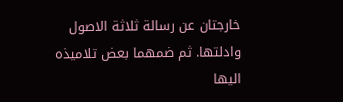خارجتان عن رسالة ثلاثة الاصول وادلتها. ثم ضمهما بعض تلاميذه اليها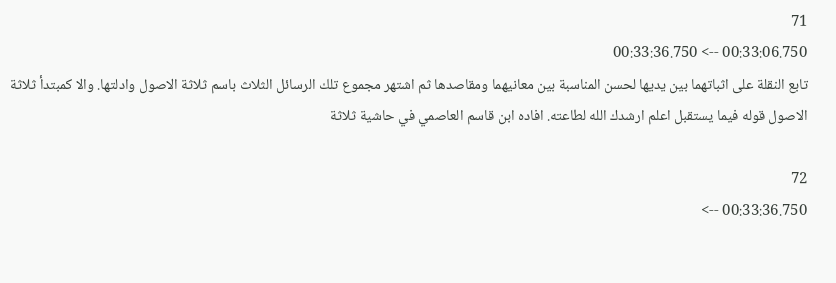71
00:33:06.750 --> 00:33:36.750
تابع النقلة على اثباتهما بين يديها لحسن المناسبة بين معانيهما ومقاصدها ثم اشتهر مجموع تلك الرسائل الثلاث باسم ثلاثة الاصول وادلتها. والا كمبتدأ ثلاثة الاصول قوله فيما يستقبل اعلم ارشدك الله لطاعته. افاده ابن قاسم العاصمي في حاشية ثلاثة

72
00:33:36.750 -->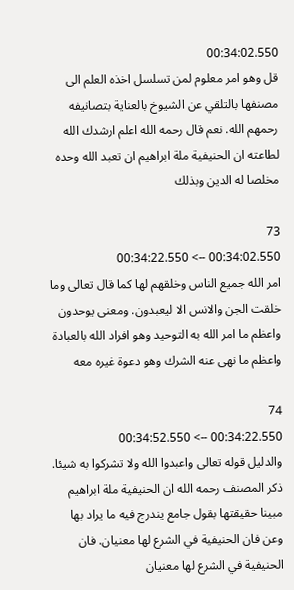00:34:02.550
قل وهو امر معلوم لمن تسلسل اخذه العلم الى مصنفها بالتلقي عن الشيوخ بالعناية بتصانيفه رحمهم الله. نعم قال رحمه الله اعلم ارشدك الله لطاعته ان الحنيفية ملة ابراهيم ان تعبد الله وحده مخلصا له الدين وبذلك

73
00:34:02.550 --> 00:34:22.550
امر الله جميع الناس وخلقهم لها كما قال تعالى وما خلقت الجن والانس الا ليعبدون. ومعنى يوحدون واعظم ما امر الله به التوحيد وهو افراد الله بالعبادة واعظم ما نهى عنه الشرك وهو دعوة غيره معه

74
00:34:22.550 --> 00:34:52.550
والدليل قوله تعالى واعبدوا الله ولا تشركوا به شيئا. ذكر المصنف رحمه الله ان الحنيفية ملة ابراهيم مبينا حقيقتها بقول جامع يندرج فيه ما يراد بها وعن فان الحنيفية في الشرع لها معنيان. فان الحنيفية في الشرع لها معنيان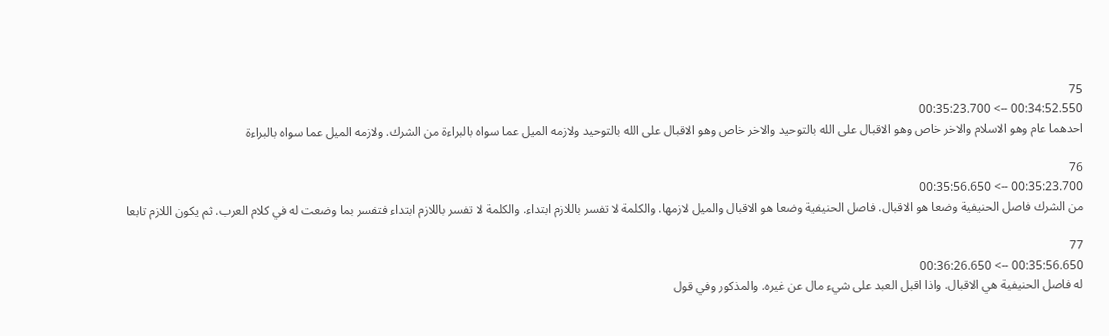75
00:34:52.550 --> 00:35:23.700
احدهما عام وهو الاسلام والاخر خاص وهو الاقبال على الله بالتوحيد والاخر خاص وهو الاقبال على الله بالتوحيد ولازمه الميل عما سواه بالبراءة من الشرك. ولازمه الميل عما سواه بالبراءة

76
00:35:23.700 --> 00:35:56.650
من الشرك فاصل الحنيفية وضعا هو الاقبال. فاصل الحنيفية وضعا هو الاقبال والميل لازمها. والكلمة لا تفسر باللازم ابتداء. والكلمة لا تفسر باللازم ابتداء فتفسر بما وضعت له في كلام العرب. ثم يكون اللازم تابعا

77
00:35:56.650 --> 00:36:26.650
له فاصل الحنيفية هي الاقبال. واذا اقبل العبد على شيء مال عن غيره. والمذكور وفي قول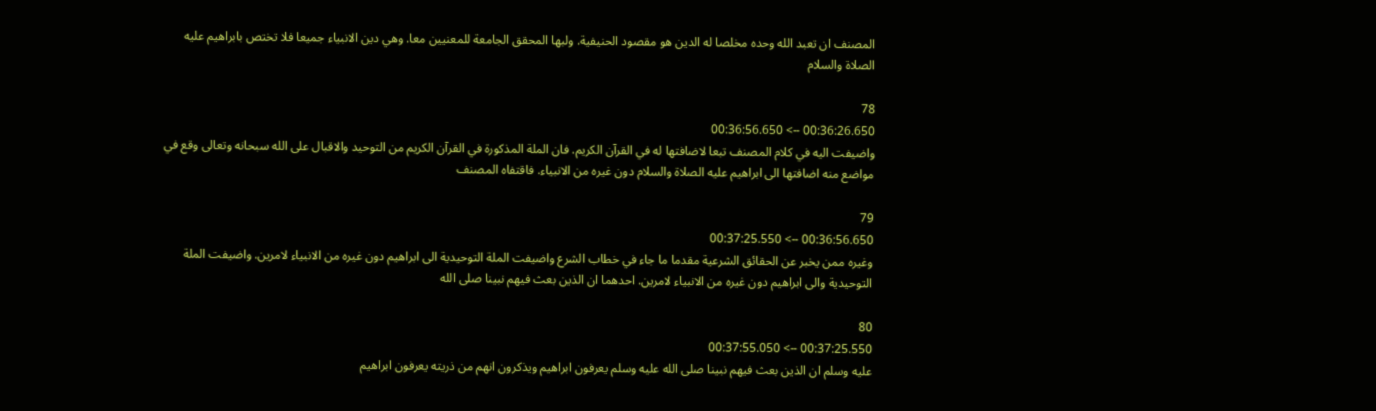المصنف ان تعبد الله وحده مخلصا له الدين هو مقصود الحنيفية. ولبها المحقق الجامعة للمعنيين معا. وهي دين الانبياء جميعا فلا تختص بابراهيم عليه الصلاة والسلام

78
00:36:26.650 --> 00:36:56.650
واضيفت اليه في كلام المصنف تبعا لاضافتها له في القرآن الكريم. فان الملة المذكورة في القرآن الكريم من التوحيد والاقبال على الله سبحانه وتعالى وقع في مواضع منه اضافتها الى ابراهيم عليه الصلاة والسلام دون غيره من الانبياء. فاقتفاه المصنف

79
00:36:56.650 --> 00:37:25.550
وغيره ممن يخبر عن الحقائق الشرعية مقدما ما جاء في خطاب الشرع واضيفت الملة التوحيدية الى ابراهيم دون غيره من الانبياء لامرين. واضيفت الملة التوحيدية والى ابراهيم دون غيره من الانبياء لامرين. احدهما ان الذين بعث فيهم نبينا صلى الله

80
00:37:25.550 --> 00:37:55.050
عليه وسلم ان الذين بعث فيهم نبينا صلى الله عليه وسلم يعرفون ابراهيم ويذكرون انهم من ذريته يعرفون ابراهيم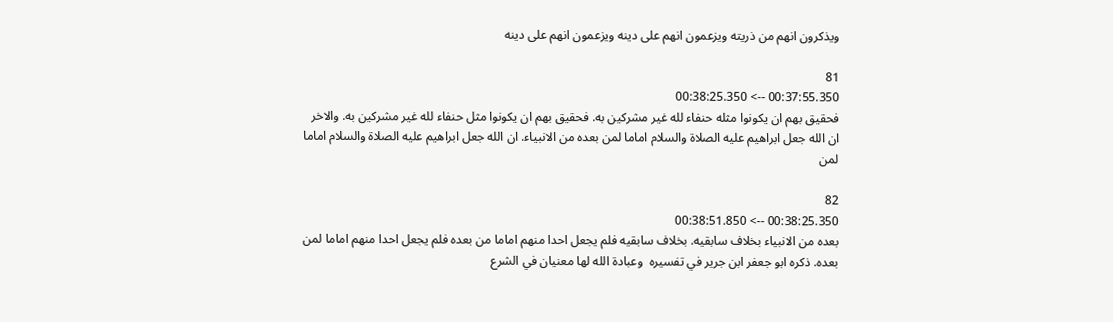ويذكرون انهم من ذريته ويزعمون انهم على دينه ويزعمون انهم على دينه

81
00:37:55.350 --> 00:38:25.350
فحقيق بهم ان يكونوا مثله حنفاء لله غير مشركين به. فحقيق بهم ان يكونوا مثل حنفاء لله غير مشركين به. والاخر ان الله جعل ابراهيم عليه الصلاة والسلام اماما لمن بعده من الانبياء. ان الله جعل ابراهيم عليه الصلاة والسلام اماما لمن

82
00:38:25.350 --> 00:38:51.850
بعده من الانبياء بخلاف سابقيه. بخلاف سابقيه فلم يجعل احدا منهم اماما من بعده فلم يجعل احدا منهم اماما لمن بعده. ذكره ابو جعفر ابن جرير في تفسيره  وعبادة الله لها معنيان في الشرع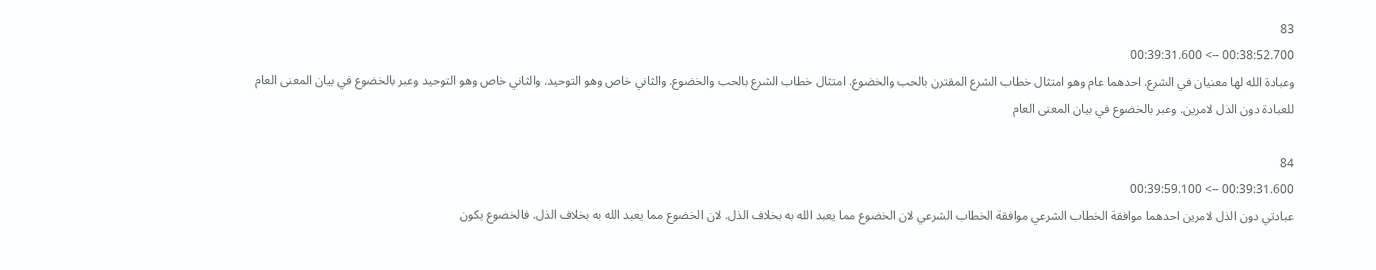83
00:38:52.700 --> 00:39:31.600
وعبادة الله لها معنيان في الشرع. احدهما عام وهو امتثال خطاب الشرع المقترن بالحب والخضوع. امتثال خطاب الشرع بالحب والخضوع. والثاني خاص وهو التوحيد. والثاني خاص وهو التوحيد وعبر بالخضوع في بيان المعنى العام للعبادة دون الذل لامرين. وعبر بالخضوع في بيان المعنى العام

84
00:39:31.600 --> 00:39:59.100
عبادتي دون الذل لامرين احدهما موافقة الخطاب الشرعي موافقة الخطاب الشرعي لان الخضوع مما يعبد الله به بخلاف الذل. لان الخضوع مما يعبد الله به بخلاف الذل. فالخضوع يكون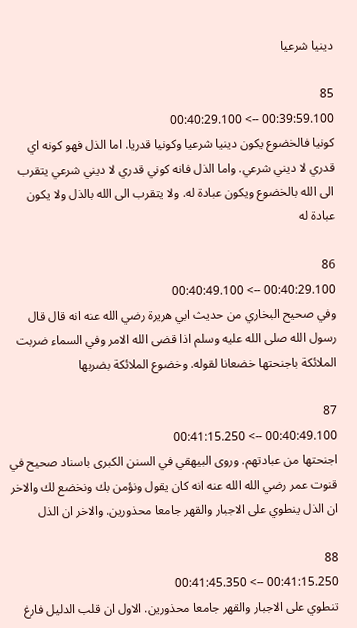دينيا شرعيا

85
00:39:59.100 --> 00:40:29.100
كونيا فالخضوع يكون دينيا شرعيا وكونيا قدريا. اما الذل فهو كونه اي قدري لا ديني شرعي. واما الذل فانه كوني قدري لا ديني شرعي يتقرب الى الله بالخضوع ويكون عبادة له. ولا يتقرب الى الله بالذل ولا يكون عبادة له

86
00:40:29.100 --> 00:40:49.100
وفي صحيح البخاري من حديث ابي هريرة رضي الله عنه انه قال قال رسول الله صلى الله عليه وسلم اذا قضى الله الامر وفي السماء ضربت الملائكة باجنحتها خضعانا لقوله. وخضوع الملائكة بضربها

87
00:40:49.100 --> 00:41:15.250
اجنحتها من عبادتهم. وروى البيهقي في السنن الكبرى باسناد صحيح في قنوت عمر رضي الله الله عنه انه كان يقول ونؤمن بك ونخضع لك والاخر ان الذل ينطوي على الاجبار والقهر جامعا محذورين. والاخر ان الذل

88
00:41:15.250 --> 00:41:45.350
تنطوي على الاجبار والقهر جامعا محذورين. الاول ان قلب الدليل فارغ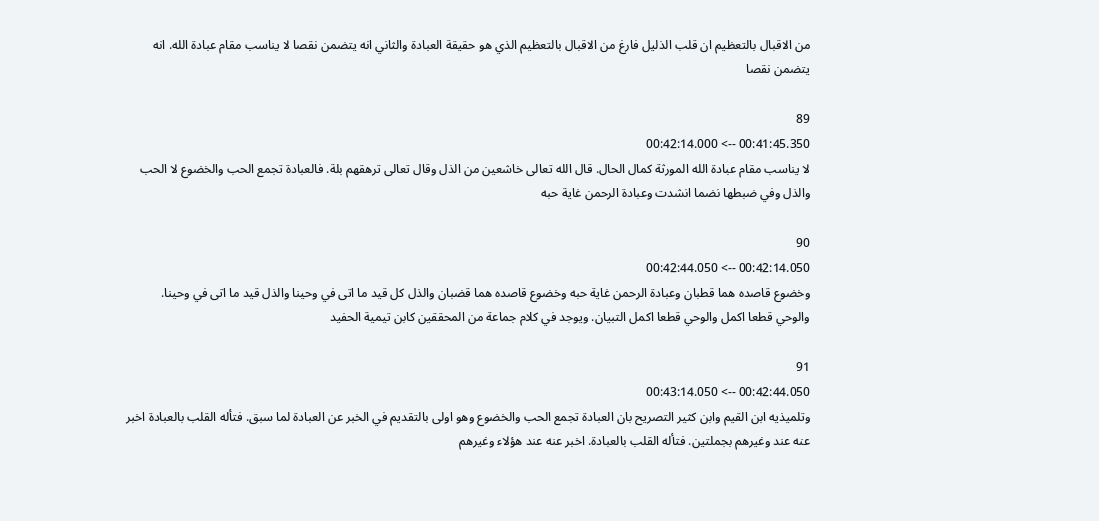من الاقبال بالتعظيم ان قلب الذليل فارغ من الاقبال بالتعظيم الذي هو حقيقة العبادة والثاني انه يتضمن نقصا لا يناسب مقام عبادة الله. انه يتضمن نقصا

89
00:41:45.350 --> 00:42:14.000
لا يناسب مقام عبادة الله المورثة كمال الحال. قال الله تعالى خاشعين من الذل وقال تعالى ترهقهم بلة. فالعبادة تجمع الحب والخضوع لا الحب والذل وفي ضبطها نضما انشدت وعبادة الرحمن غاية حبه

90
00:42:14.050 --> 00:42:44.050
وخضوع قاصده هما قطبان وعبادة الرحمن غاية حبه وخضوع قاصده هما قضبان والذل كل قيد ما اتى في وحينا والذل قيد ما اتى في وحينا. والوحي قطعا اكمل والوحي قطعا اكمل التبيان. ويوجد في كلام جماعة من المحققين كابن تيمية الحفيد

91
00:42:44.050 --> 00:43:14.050
وتلميذيه ابن القيم وابن كثير التصريح بان العبادة تجمع الحب والخضوع وهو اولى بالتقديم في الخبر عن العبادة لما سبق. فتأله القلب بالعبادة اخبر عنه عند وغيرهم بجملتين. فتأله القلب بالعبادة. اخبر عنه عند هؤلاء وغيرهم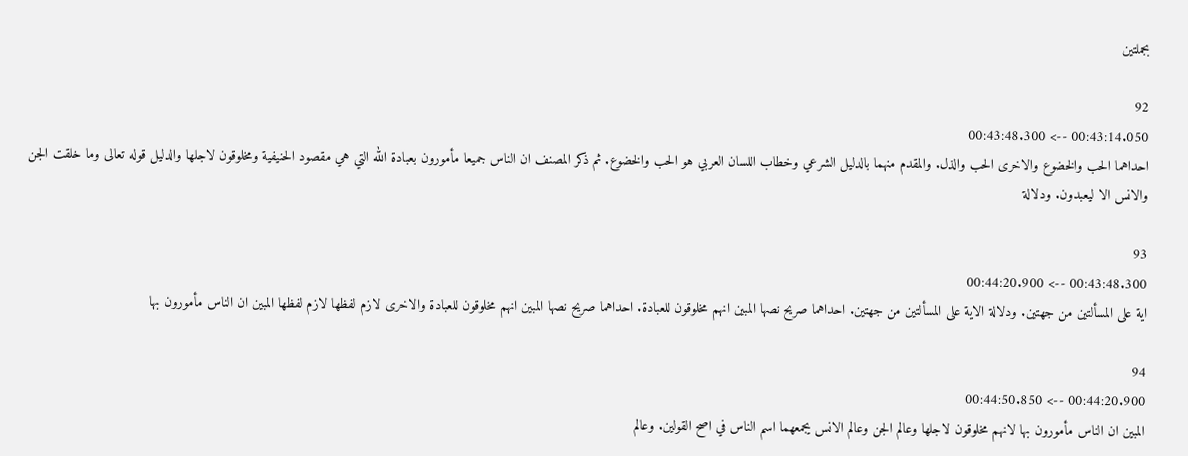بجملتين

92
00:43:14.050 --> 00:43:48.300
احداهما الحب والخضوع والاخرى الحب والذل. والمقدم منهما بالدليل الشرعي وخطاب اللسان العربي هو الحب والخضوع. ثم ذكر المصنف ان الناس جميعا مأمورون بعبادة الله التي هي مقصود الحنيفية ومخلوقون لاجلها والدليل قوله تعالى وما خلقت الجن والانس الا ليعبدون. ودلالة

93
00:43:48.300 --> 00:44:20.900
اية على المسألتين من جهتين. ودلالة الاية على المسألتين من جهتين. احداهما صريح نصها المبين انهم مخلوقون للعبادة. احداهما صريح نصها المبين انهم مخلوقون للعبادة والاخرى لازم لفظها لازم لفظها المبين ان الناس مأمورون بها

94
00:44:20.900 --> 00:44:50.850
المبين ان الناس مأمورون بها لانهم مخلوقون لاجلها وعالم الجن وعالم الانس يجمعهما اسم الناس في اصح القولين. وعالم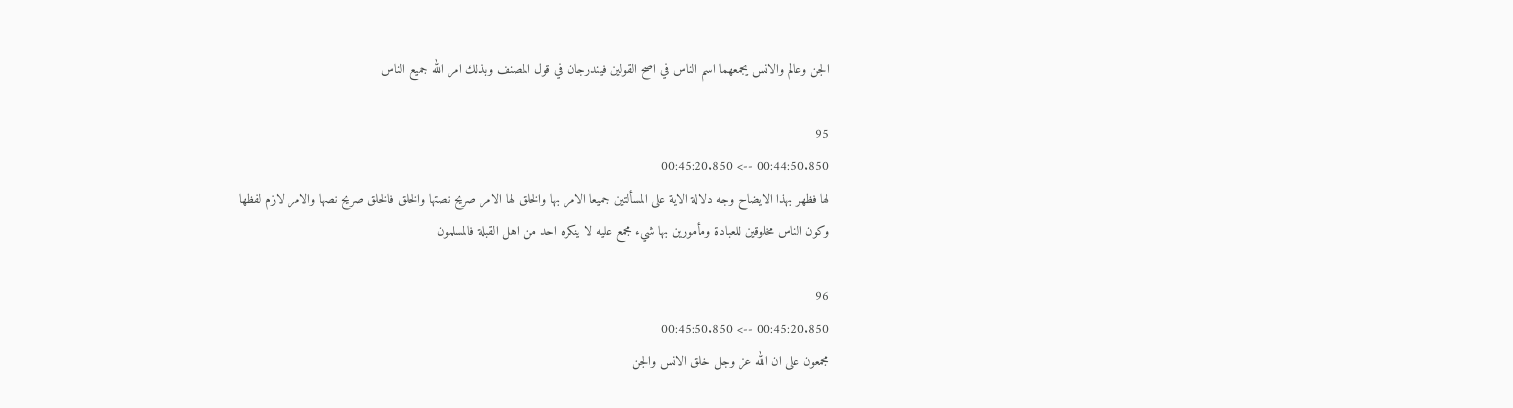الجن وعالم والانس يجمعهما اسم الناس في اصح القولين فيندرجان في قول المصنف وبذلك امر الله جميع الناس

95
00:44:50.850 --> 00:45:20.850
لها فظهر بهذا الايضاح وجه دلالة الاية على المسألتين جميعا الامر بها والخلق لها الامر صريح نصتها والخلق فالخلق صريح نصها والامر لازم لفظها وكون الناس مخلوقين للعبادة ومأمورين بها شيء مجمع عليه لا ينكره احد من اهل القبلة فالمسلمون

96
00:45:20.850 --> 00:45:50.850
مجمعون على ان الله عز وجل خلق الانس والجن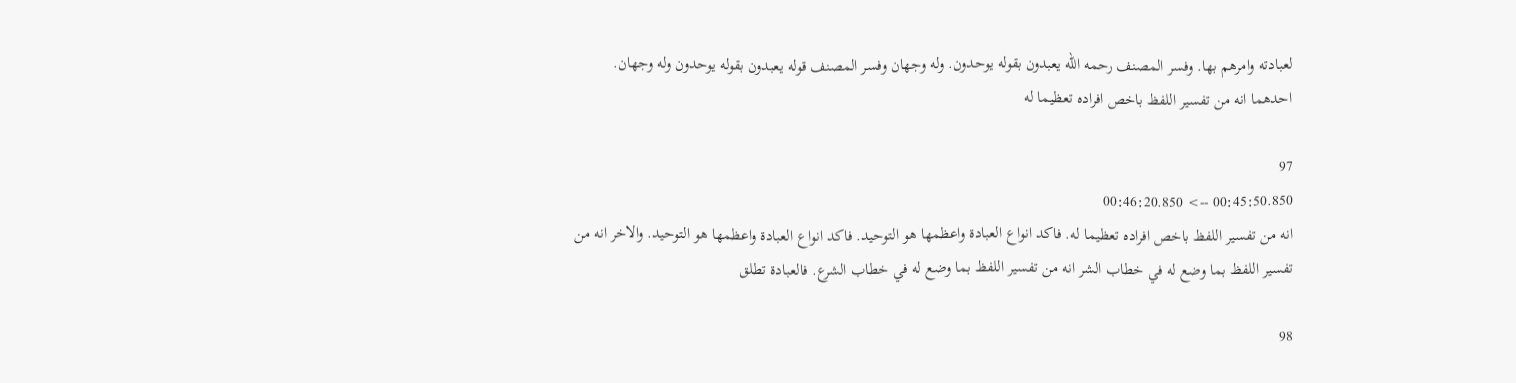لعبادته وامرهم بها. وفسر المصنف رحمه الله يعبدون بقوله يوحدون. وله وجهان وفسر المصنف قوله يعبدون بقوله يوحدون وله وجهان. احدهما انه من تفسير اللفظ باخص افراده تعظيما له

97
00:45:50.850 --> 00:46:20.850
انه من تفسير اللفظ باخص افراده تعظيما له. فاكد انواع العبادة واعظمها هو التوحيد. فاكد انواع العبادة واعظمها هو التوحيد. والاخر انه من تفسير اللفظ بما وضع له في خطاب الشر انه من تفسير اللفظ بما وضع له في خطاب الشرع. فالعبادة تطلق

98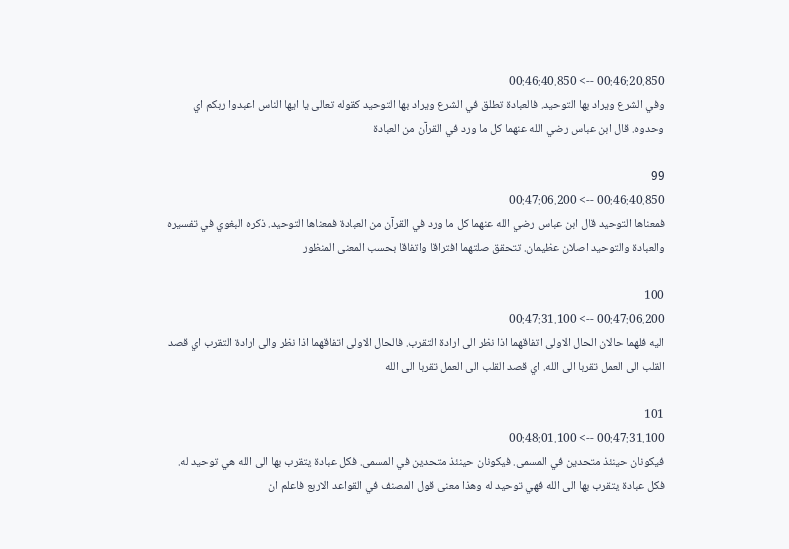00:46:20.850 --> 00:46:40.850
وفي الشرع ويراد بها التوحيد. فالعبادة تطلق في الشرع ويراد بها التوحيد كقوله تعالى يا ايها الناس اعبدوا ربكم اي وحدوه. قال ابن عباس رضي الله عنهما كل ما ورد في القرآن من العبادة

99
00:46:40.850 --> 00:47:06.200
فمعناها التوحيد قال ابن عباس رضي الله عنهما كل ما ورد في القرآن من العبادة فمعناها التوحيد. ذكره البغوي في تفسيره  والعبادة والتوحيد اصلان عظيمان. تتحقق صلتهما افتراقا واتفاقا بحسب المعنى المنظور

100
00:47:06.200 --> 00:47:31.100
اليه فلهما حالان الحال الاولى اتفاقهما اذا نظر الى ارادة التقرب. فالحال الاولى اتفاقهما اذا نظر والى ارادة التقرب اي قصد القلب الى العمل تقربا الى الله. اي قصد القلب الى العمل تقربا الى الله

101
00:47:31.100 --> 00:48:01.100
فيكونان حينئذ متحدين في المسمى. فيكونان حينئذ متحدين في المسمى. فكل عبادة يتقرب بها الى الله هي توحيد له. فكل عبادة يتقرب بها الى الله فهي توحيد له وهذا معنى قول المصنف في القواعد الاربع فاعلم ان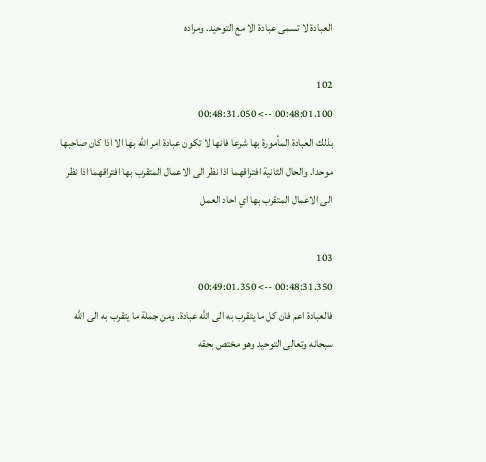العبادة لا تسمى عبادة الا مع التوحيد. ومراده

102
00:48:01.100 --> 00:48:31.050
بذلك العبادة المأمورة بها شرعا فانها لا تكون عبادة امر الله بها الا اذا كان صاحبها موحدا. والحال الثانية افتراقهما اذا نظر الى الاعمال المتقرب بها افتراقهما اذا نظر الى الاعمال المتقرب بها اي احاد العمل

103
00:48:31.350 --> 00:49:01.350
فالعبادة اعم فان كل ما يتقرب به الى الله عبادة. ومن جملة ما يتقرب به الى الله سبحانه وتعالى التوحيد وهو مختص بحقه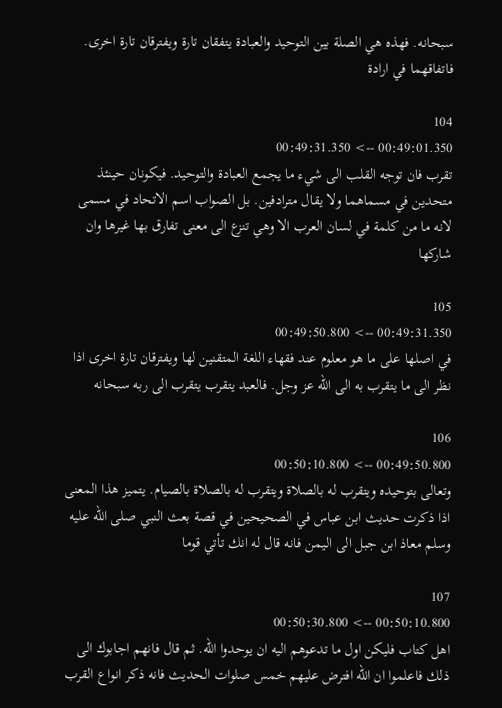سبحانه. فهذه هي الصلة بين التوحيد والعبادة يتفقان تارة ويفترقان تارة اخرى. فاتفاقهما في ارادة

104
00:49:01.350 --> 00:49:31.350
تقرب فان توجه القلب الى شيء ما يجمع العبادة والتوحيد. فيكونان حينئذ متحدين في مسماهما ولا يقال مترادفين. بل الصواب اسم الاتحاد في مسمى لانه ما من كلمة في لسان العرب الا وهي تنزع الى معنى تفارق بها غيرها وان شاركها

105
00:49:31.350 --> 00:49:50.800
في اصلها على ما هو معلوم عند فقهاء اللغة المتقنين لها ويفترقان تارة اخرى اذا نظر الى ما يتقرب به الى الله عز وجل. فالعبد يتقرب يتقرب الى ربه سبحانه

106
00:49:50.800 --> 00:50:10.800
وتعالى بتوحيده ويتقرب له بالصلاة ويتقرب له بالصلاة بالصيام. يتميز هذا المعنى اذا ذكرت حديث ابن عباس في الصحيحين في قصة بعث النبي صلى الله عليه وسلم معاذ ابن جبل الى اليمن فانه قال له انك تأتي قوما

107
00:50:10.800 --> 00:50:30.800
اهل كتاب فليكن اول ما تدعوهم اليه ان يوحدوا الله. ثم قال فانهم اجابوك الى ذلك فاعلموا ان الله افترض عليهم خمس صلوات الحديث فانه ذكر انواع القرب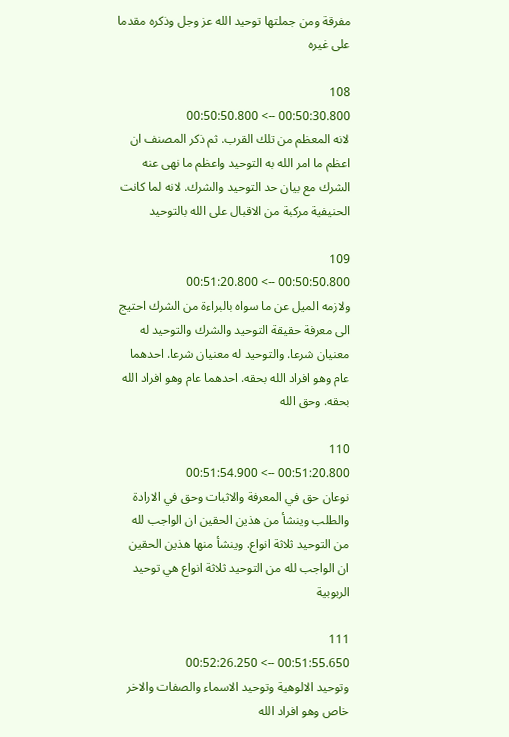مفرقة ومن جملتها توحيد الله عز وجل وذكره مقدما على غيره

108
00:50:30.800 --> 00:50:50.800
لانه المعظم من تلك القرب. ثم ذكر المصنف ان اعظم ما امر الله به التوحيد واعظم ما نهى عنه الشرك مع بيان حد التوحيد والشرك. لانه لما كانت الحنيفية مركبة من الاقبال على الله بالتوحيد

109
00:50:50.800 --> 00:51:20.800
ولازمه الميل عن ما سواه بالبراءة من الشرك احتيج الى معرفة حقيقة التوحيد والشرك والتوحيد له معنيان شرعا. والتوحيد له معنيان شرعا. احدهما عام وهو افراد الله بحقه. احدهما عام وهو افراد الله بحقه. وحق الله

110
00:51:20.800 --> 00:51:54.900
نوعان حق في المعرفة والاثبات وحق في الارادة والطلب وينشأ من هذين الحقين ان الواجب لله من التوحيد ثلاثة انواع. وينشأ منها هذين الحقين ان الواجب لله من التوحيد ثلاثة انواع هي توحيد الربوبية

111
00:51:55.650 --> 00:52:26.250
وتوحيد الالوهية وتوحيد الاسماء والصفات والاخر خاص وهو افراد الله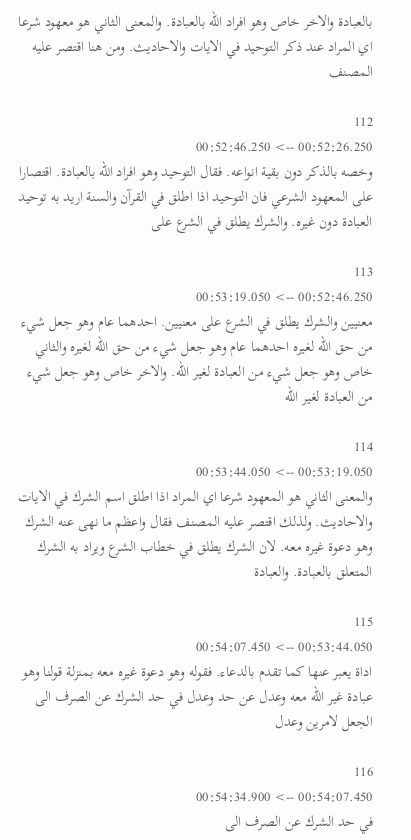بالعبادة والاخر خاص وهو افراد الله بالعبادة. والمعنى الثاني هو معهود شرعا اي المراد عند ذكر التوحيد في الايات والاحاديث. ومن هنا اقتصر عليه المصنف

112
00:52:26.250 --> 00:52:46.250
وخصه بالذكر دون بقية انواعه. فقال التوحيد وهو افراد الله بالعبادة. اقتصارا على المعهود الشرعي فان التوحيد اذا اطلق في القرآن والسنة اريد به توحيد العبادة دون غيره. والشرك يطلق في الشرع على

113
00:52:46.250 --> 00:53:19.050
معنيين والشرك يطلق في الشرع على معنيين. احدهما عام وهو جعل شيء من حق الله لغيره احدهما عام وهو جعل شيء من حق الله لغيره والثاني خاص وهو جعل شيء من العبادة لغير الله. والاخر خاص وهو جعل شيء من العبادة لغير الله

114
00:53:19.050 --> 00:53:44.050
والمعنى الثاني هو المعهود شرعا اي المراد اذا اطلق اسم الشرك في الايات والاحاديث. ولذلك اقتصر عليه المصنف فقال واعظم ما نهى عنه الشرك وهو دعوة غيره معه. لان الشرك يطلق في خطاب الشرع ويراد به الشرك المتعلق بالعبادة. والعبادة

115
00:53:44.050 --> 00:54:07.450
اداة يعبر عنها كما تقدم بالدعاء. فقوله وهو دعوة غيره معه بمنزلة قولنا وهو عبادة غير الله معه وعدل عن حد وعدل في حد الشرك عن الصرف الى الجعل لامرين وعدل

116
00:54:07.450 --> 00:54:34.900
في حد الشرك عن الصرف الى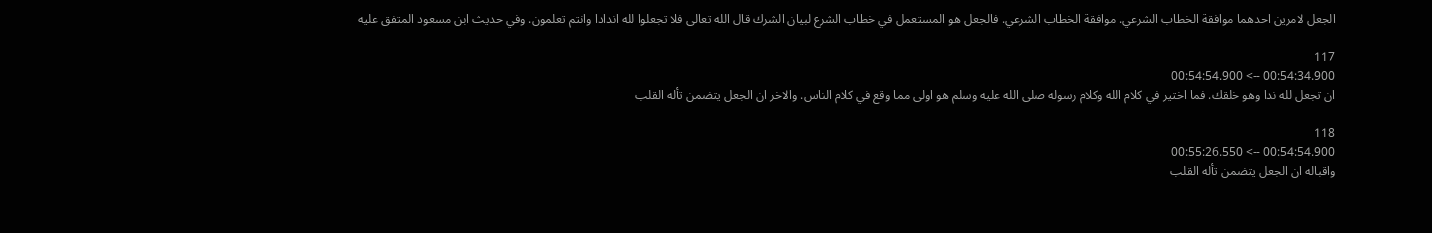الجعل لامرين احدهما موافقة الخطاب الشرعي. موافقة الخطاب الشرعي. فالجعل هو المستعمل في خطاب الشرع لبيان الشرك قال الله تعالى فلا تجعلوا لله اندادا وانتم تعلمون. وفي حديث ابن مسعود المتفق عليه

117
00:54:34.900 --> 00:54:54.900
ان تجعل لله ندا وهو خلقك. فما اختير في كلام الله وكلام رسوله صلى الله عليه وسلم هو اولى مما وقع في كلام الناس. والاخر ان الجعل يتضمن تأله القلب

118
00:54:54.900 --> 00:55:26.550
واقباله ان الجعل يتضمن تأله القلب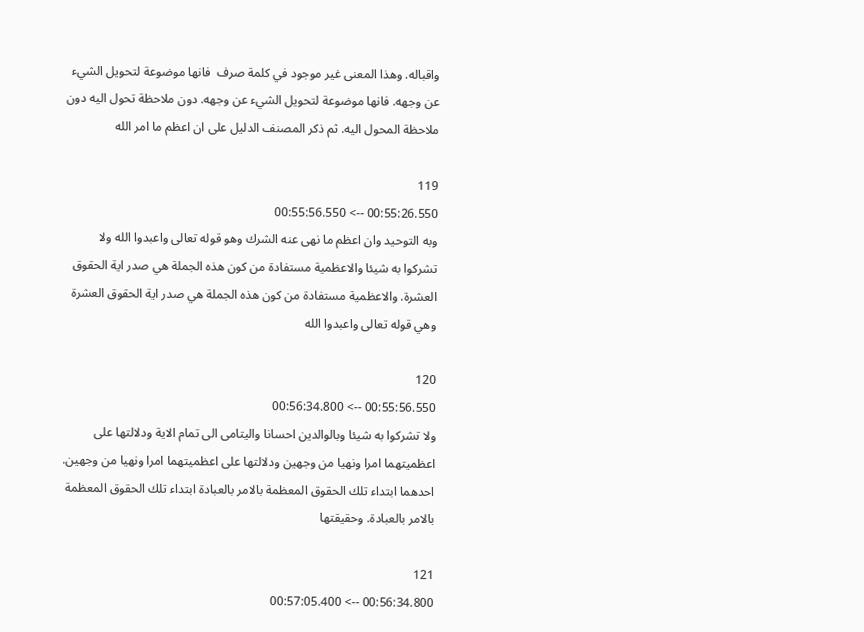واقباله. وهذا المعنى غير موجود في كلمة صرف  فانها موضوعة لتحويل الشيء عن وجهه. فانها موضوعة لتحويل الشيء عن وجهه. دون ملاحظة تحول اليه دون ملاحظة المحول اليه. ثم ذكر المصنف الدليل على ان اعظم ما امر الله

119
00:55:26.550 --> 00:55:56.550
وبه التوحيد وان اعظم ما نهى عنه الشرك وهو قوله تعالى واعبدوا الله ولا تشركوا به شيئا والاعظمية مستفادة من كون هذه الجملة هي صدر اية الحقوق العشرة. والاعظمية مستفادة من كون هذه الجملة هي صدر اية الحقوق العشرة وهي قوله تعالى واعبدوا الله

120
00:55:56.550 --> 00:56:34.800
ولا تشركوا به شيئا وبالوالدين احسانا واليتامى الى تمام الاية ودلالتها على اعظميتهما امرا ونهيا من وجهين ودلالتها على اعظميتهما امرا ونهيا من وجهين. احدهما ابتداء تلك الحقوق المعظمة بالامر بالعبادة ابتداء تلك الحقوق المعظمة بالامر بالعبادة. وحقيقتها

121
00:56:34.800 --> 00:57:05.400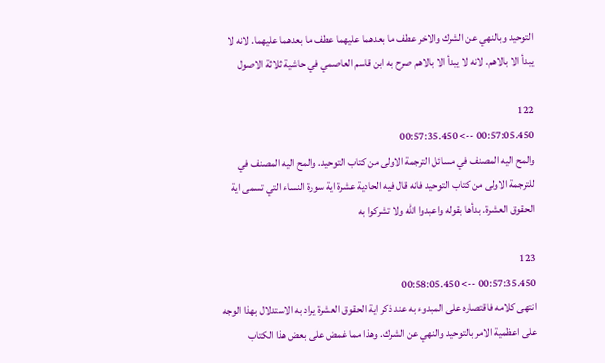التوحيد وبالنهي عن الشرك والاخر عطف ما بعدهما عليهما عطف ما بعدهما عليهما. لانه لا يبدأ الا بالاهم. لانه لا يبدأ الا بالاهم صرح به ابن قاسم العاصمي في حاشية ثلاثة الاصول

122
00:57:05.450 --> 00:57:35.450
والمح اليه المصنف في مسائل الترجمة الاولى من كتاب التوحيد. والمح اليه المصنف في للترجمة الاولى من كتاب التوحيد فانه قال فيه الحادية عشرة اية سورة النساء التي تسمى اية الحقوق العشرة. بدأها بقوله واعبدوا الله ولا تشركوا به

123
00:57:35.450 --> 00:58:05.450
انتهى كلامه فاقتصاره على المبدوء به عند ذكر اية الحقوق العشرة يراد به الاستدلال بهذا الوجه على اعظمية الامر بالتوحيد والنهي عن الشرك. وهذا مما غمض على بعض هذا الكتاب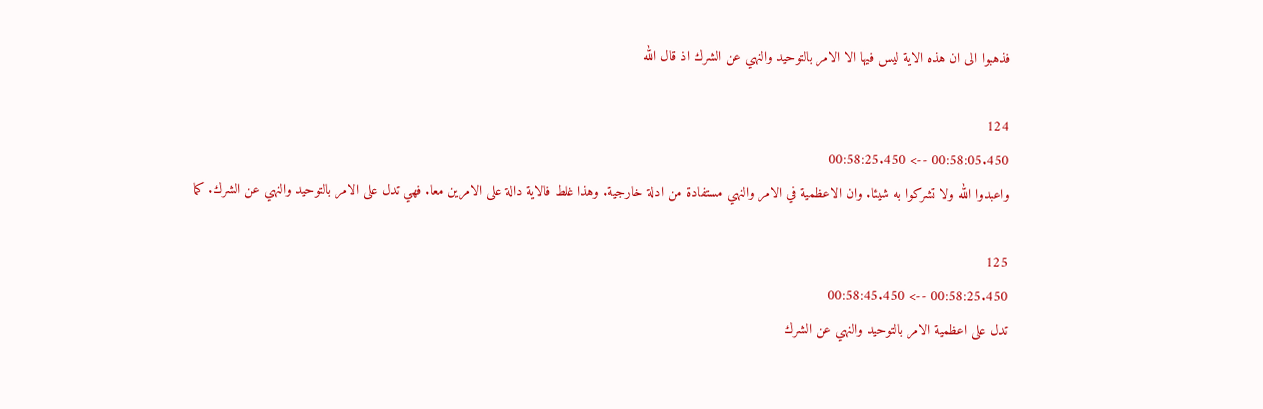فذهبوا الى ان هذه الاية ليس فيها الا الامر بالتوحيد والنهي عن الشرك اذ قال الله

124
00:58:05.450 --> 00:58:25.450
واعبدوا الله ولا تشركوا به شيئا. وان الاعظمية في الامر والنهي مستفادة من ادلة خارجية. وهذا غلط فالاية دالة على الامرين معا. فهي تدل على الامر بالتوحيد والنهي عن الشرك. كما

125
00:58:25.450 --> 00:58:45.450
تدل على اعظمية الامر بالتوحيد والنهي عن الشرك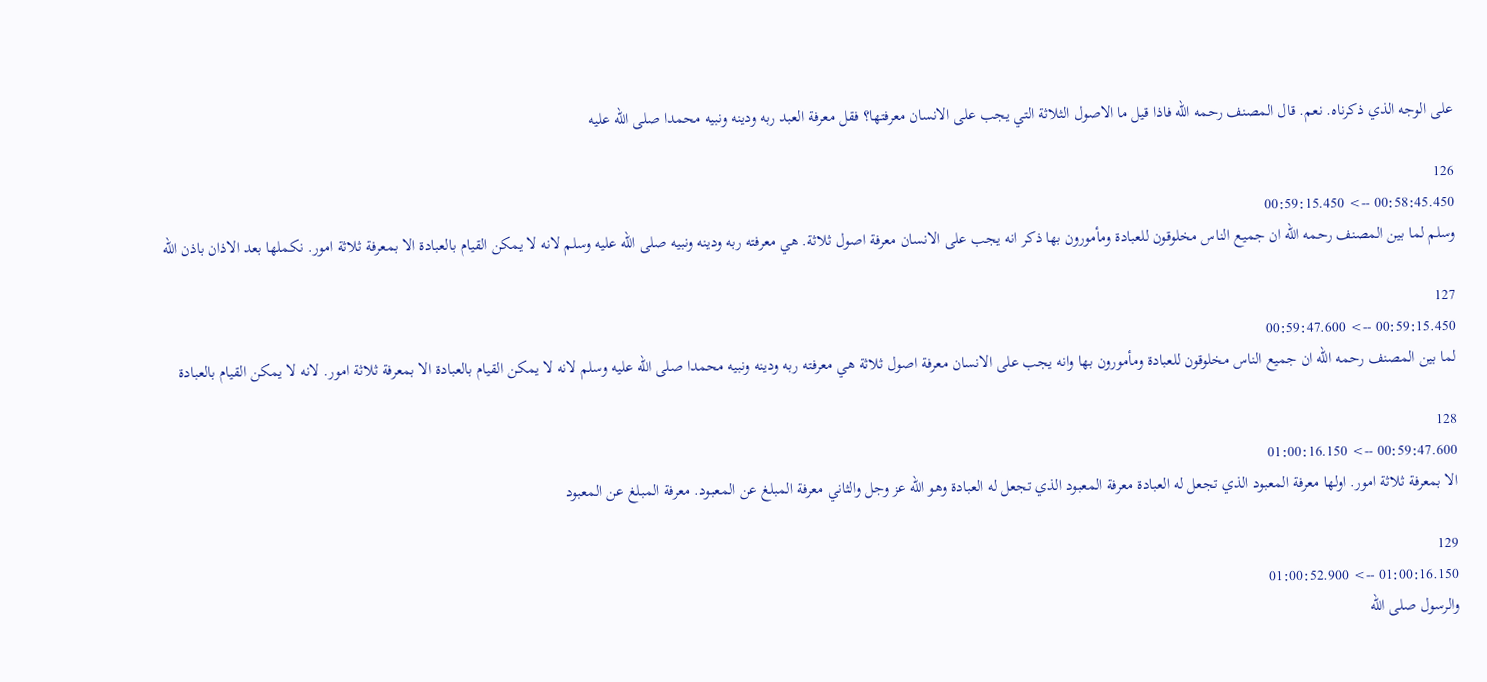على الوجه الذي ذكرناه. نعم. قال المصنف رحمه الله فاذا قيل ما الاصول الثلاثة التي يجب على الانسان معرفتها؟ فقل معرفة العبد ربه ودينه ونبيه محمدا صلى الله عليه

126
00:58:45.450 --> 00:59:15.450
وسلم لما بين المصنف رحمه الله ان جميع الناس مخلوقون للعبادة ومأمورون بها ذكر انه يجب على الانسان معرفة اصول ثلاثة. هي معرفته ربه ودينه ونبيه صلى الله عليه وسلم لانه لا يمكن القيام بالعبادة الا بمعرفة ثلاثة امور. نكملها بعد الاذان باذن الله

127
00:59:15.450 --> 00:59:47.600
لما بين المصنف رحمه الله ان جميع الناس مخلوقون للعبادة ومأمورون بها وانه يجب على الانسان معرفة اصول ثلاثة هي معرفته ربه ودينه ونبيه محمدا صلى الله عليه وسلم لانه لا يمكن القيام بالعبادة الا بمعرفة ثلاثة امور. لانه لا يمكن القيام بالعبادة

128
00:59:47.600 --> 01:00:16.150
الا بمعرفة ثلاثة امور. اولها معرفة المعبود الذي تجعل له العبادة معرفة المعبود الذي تجعل له العبادة وهو الله عز وجل والثاني معرفة المبلغ عن المعبود. معرفة المبلغ عن المعبود

129
01:00:16.150 --> 01:00:52.900
والرسول صلى الله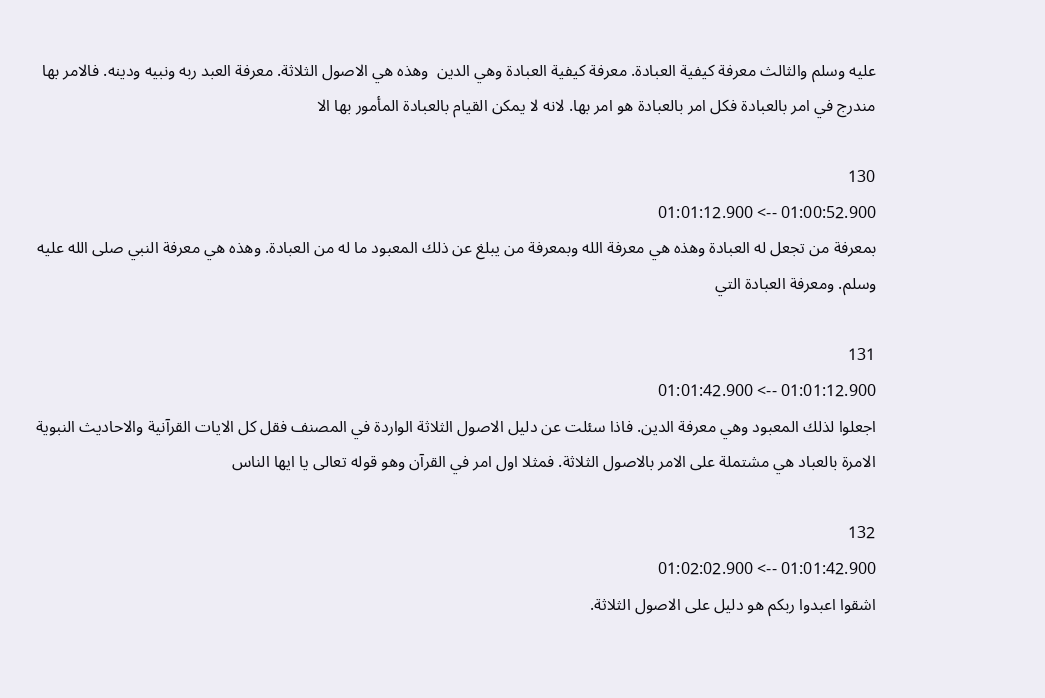عليه وسلم والثالث معرفة كيفية العبادة. معرفة كيفية العبادة وهي الدين  وهذه هي الاصول الثلاثة. معرفة العبد ربه ونبيه ودينه. فالامر بها مندرج في امر بالعبادة فكل امر بالعبادة هو امر بها. لانه لا يمكن القيام بالعبادة المأمور بها الا

130
01:00:52.900 --> 01:01:12.900
بمعرفة من تجعل له العبادة وهذه هي معرفة الله وبمعرفة من يبلغ عن ذلك المعبود ما له من العبادة. وهذه هي معرفة النبي صلى الله عليه وسلم. ومعرفة العبادة التي

131
01:01:12.900 --> 01:01:42.900
اجعلوا لذلك المعبود وهي معرفة الدين. فاذا سئلت عن دليل الاصول الثلاثة الواردة في المصنف فقل كل الايات القرآنية والاحاديث النبوية الامرة بالعباد هي مشتملة على الامر بالاصول الثلاثة. فمثلا اول امر في القرآن وهو قوله تعالى يا ايها الناس

132
01:01:42.900 --> 01:02:02.900
اشقوا اعبدوا ربكم هو دليل على الاصول الثلاثة.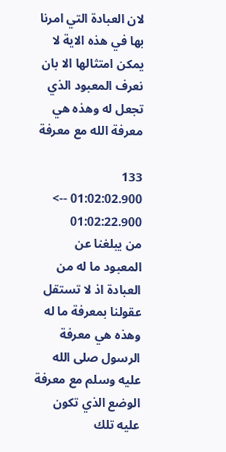لان العبادة التي امرنا بها في هذه الاية لا يمكن امتثالها الا بان نعرف المعبود الذي تجعل له وهذه هي معرفة الله مع معرفة

133
01:02:02.900 --> 01:02:22.900
من يبلغنا عن المعبود ما له من العبادة اذ لا تستقل عقولنا بمعرفة ما له وهذه هي معرفة الرسول صلى الله عليه وسلم مع معرفة الوضع الذي تكون عليه تلك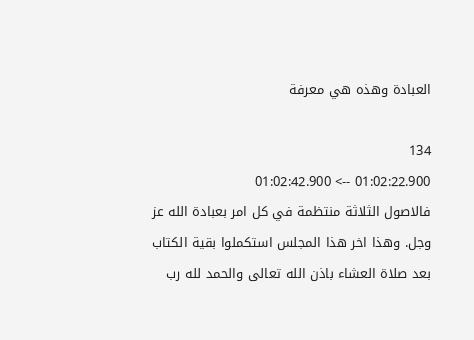العبادة وهذه هي معرفة

134
01:02:22.900 --> 01:02:42.900
فالاصول الثلاثة منتظمة في كل امر بعبادة الله عز وجل. وهذا اخر هذا المجلس استكملوا بقية الكتاب بعد صلاة العشاء باذن الله تعالى والحمد لله رب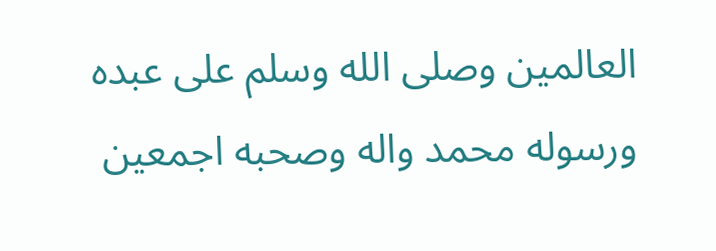العالمين وصلى الله وسلم على عبده ورسوله محمد واله وصحبه اجمعين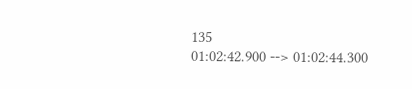135
01:02:42.900 --> 01:02:44.300